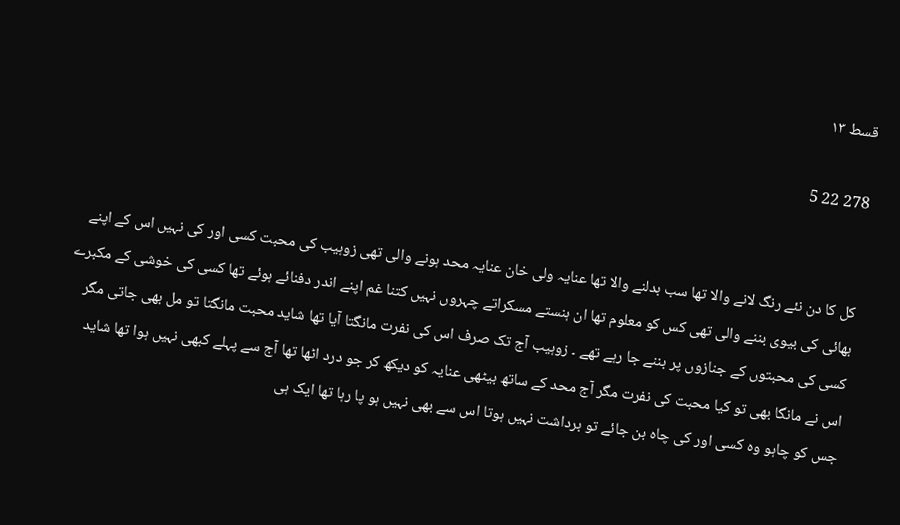قسط ۱۳

278 22 5


کل کا دن نئے رنگ لانے والا تھا سب بدلنے والا تھا عنایہ ولی خان عنایہ محد ہونے والی تھی زوہیب کی محبت کسی اور کی نہیں اس کے اپنے بھائی کی بیوی بننے والی تھی کس کو معلوم تھا ان ہنستے مسکراتے چہروں نہیں کتنا غم اپنے اندر دفنائے ہوئے تھا کسی کی خوشی کے مکبرے کسی کی محبتوں کے جنازوں پر بننے جا رہے تھے ۔ زوہیب آج تک صرف اس کی نفرت مانگتا آیا تھا شاید محبت مانگتا تو مل بھی جاتی مگر اس نے مانگا بھی تو کیا محبت کی نفرت مگر آج محد کے ساتھ بیٹھی عنایہ کو دیکھ کر جو درد اٹھا تھا آج سے پہلے کبھی نہیں ہوا تھا شاید جس کو چاہو وہ کسی اور کی چاہ بن جائے تو برداشت نہیں ہوتا اس سے بھی نہیں ہو پا رہا تھا ایک ہی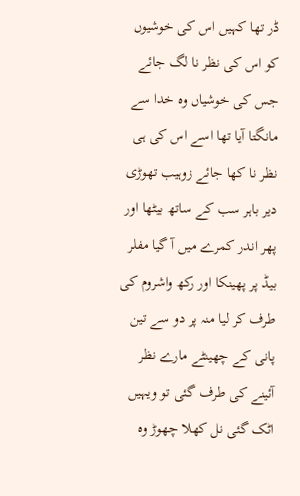ڈر تھا کہیں اس کی خوشیوں کو اس کی نظر نا لگ جائے جس کی خوشیاں وہ خدا سے مانگتا آیا تھا اسے اس کی ہی نظر نا کھا جائے زوہیب تھوڑی دیر باہر سب کے ساتھ بیٹھا اور پھر اندر کمرے میں آ گیا مفلر بیڈ پر پھینکا اور رکھ واشروم کی طرف کر لیا منہ پر دو سے تین پانی کے چھینٹے مارے نظر آئینے کی طرف گئی تو ویہیں اٹک گئی نل کھلا چھوڑ وہ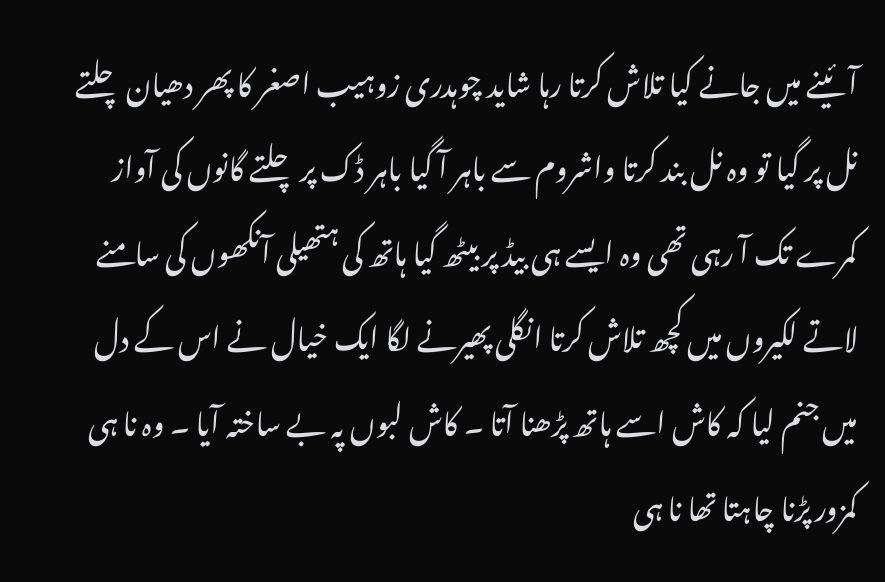آئینے میں جانے کیا تلاش کرتا رہا شاید چوہدری زوہیب اصغر کا پھر دھیان چلتے نل پر گیا تو وہ نل بند کرتا واشروم سے باہر آ گیا باہر ڈک پر چلتے گانوں کی آواز کمرے تک آ رہی تھی وہ ایسے ہی بیڈ پر بیٹھ گیا ہاتھ کی ہتھیلی آنکھوں کی سامنے لاتے لکیروں میں کچھ تلاش کرتا انگلی پھیرنے لگا ایک خیال نے اس کے دل میں جنم لیا کہ کاش اسے ہاتھ پڑھنا آتا ۔ کاش لبوں پہ بے ساختہ آیا ۔ وہ نا ہی کمزور پڑنا چاہتا تھا نا ہی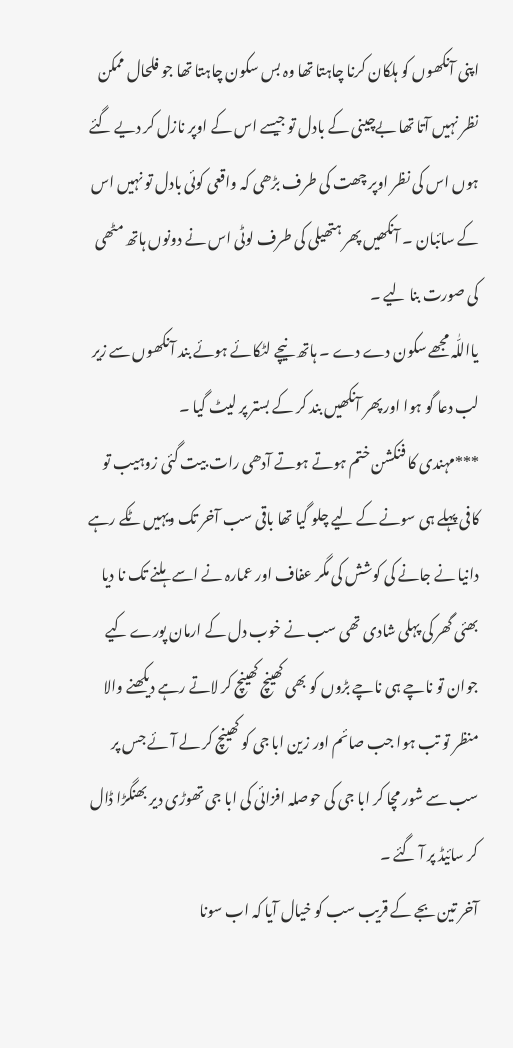اپنی آنکھوں کو ہلکان کرنا چاہتا تھا وہ بس سکون چاہتا تھا جو فلحال ممکن نظر نہیں آتا تھا بےچینی کے بادل تو جیسے اس کے اوپر نازل کر دیے گئے ہوں اس کی نظر اوپر چھت کی طرف بڑھی کہ واقعی کوئی بادل تو نہیں اس کے سائبان ۔ آنکھیں پھر ہتھیلی کی طرف لوٹی اس نے دونوں ہاتھ مٹھی کی صورت بنا لیے ۔
یااللّٰہ مجھے سکون دے دے ۔ ہاتھ نیچے لٹکائے ہوئے بند آنکھوں سے زیر لب دعا گو ہوا اور پھر آنکھیں بند کر کے بستر پر لیٹ گیا ۔
***مہندی کا فنکشن ختم ہوتے ہوتے آدھی رات بیت گئی زوہیب تو کافی پہلے ہی سونے کے لیے چلو گیا تھا باقی سب آخر تک ویہیں ٹکے رہے دانیا نے جانے کی کوشش کی مگر عفاف اور عمارہ نے اسے ہلنے تک نا دیا بھئی گھر کی پہلی شادی تھی سب نے خوب دل کے ارمان پورے کیے جوان تو ناچے ہی ناچے بڑوں کو بھی کھینچ کھینچ کر لاتے رہے دیکھنے والا منظر تو تب ہوا جب صائم اور زین ابا جی کو کھینچ کر لے آئے جس پر سب سے شور مچا کر ابا جی کی حوصلہ افزائی کی ابا جی تھوڑی دیر بھنگڑا ڈال کر سائیڈ پر آ گئے ۔
آخر تین بجے کے قریب سب کو خیال آیا کہ اب سونا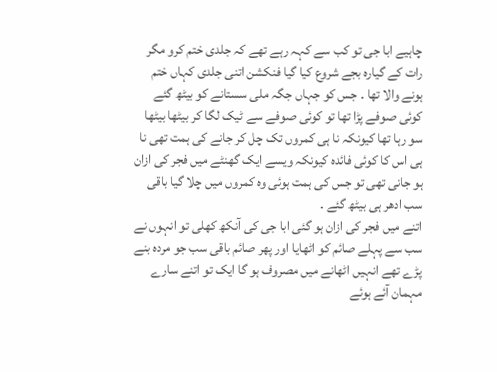چاہیے ابا جی تو کب سے کہہ رہے تھے کہ جلدی ختم کرو مگر رات کے گیارہ بجے شروع کیا گیا فنکشن اتنی جلدی کہاں ختم ہونے والا تھا ۔ جس کو جہاں جگہ ملی سستانے کو بیٹھ گئے کوئی صوفے پڑا تھا تو کوئی صوفے سے ٹیک لگا کر بیٹھا بیٹھا سو رہا تھا کیونکہ نا ہی کمروں تک چل کر جانے کی ہمت تھی نا ہی اس کا کوئی فائدہ کیونکہ ویسے ایک گھنٹے میں فجر کی ازان ہو جانی تھی تو جس کی ہمت ہوئی وہ کمروں میں چلا گیا باقی سب ادھر ہی بیٹھ گئے ۔
اتنے میں فجر کی ازان ہو گئی ابا جی کی آنکھ کھلی تو انہوں نے سب سے پہلے صائم کو اٹھایا اور پھر صائم باقی سب جو مردہ بنے پڑے تھے انہیں اٹھانے میں مصروف ہو گا ایک تو اتنے سارے مہمان آئے ہوئے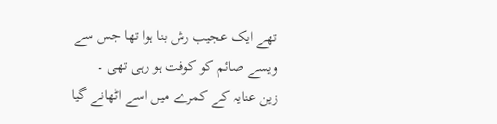تھے ایک عجیب رش بنا ہوا تھا جس سے ویسے صائم کو کوفت ہو رہی تھی ۔
زین عنایہ کے کمرے میں اسے اٹھانے گیا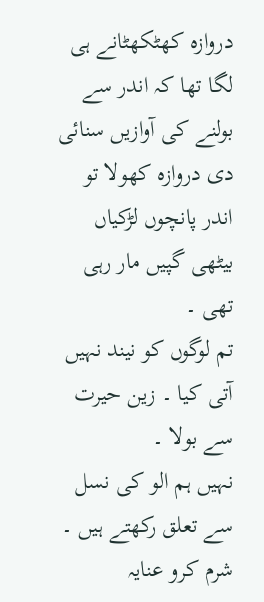دروازہ کھٹکھٹانے ہی لگا تھا کہ اندر سے بولنے کی آوازیں سنائی دی دروازہ کھولا تو اندر پانچوں لڑکیاں بیٹھی گپیں مار رہی تھی ۔
تم لوگوں کو نیند نہیں آتی کیا ۔ زین حیرت سے بولا ۔
نہیں ہم الو کی نسل سے تعلق رکھتے ہیں ۔
شرم کرو عنایہ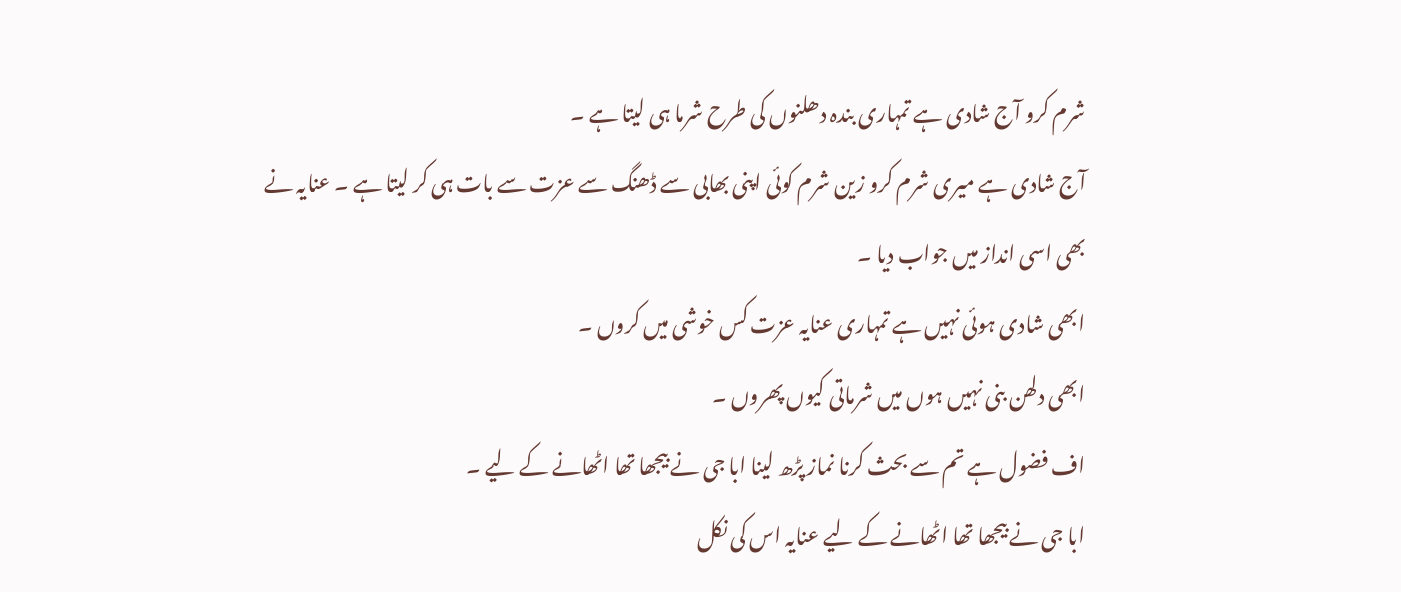شرم کرو آج شادی ہے تمہاری بندہ دھلنوں کی طرح شرما ہی لیتا ہے ۔
آج شادی ہے میری شرم کرو زین شرم کوئی اپنی بھابی سے ڈھنگ سے عزت سے بات ہی کر لیتا ہے ۔ عنایہ نے بھی اسی انداز میں جواب دیا ۔
ابھی شادی ہوئی نہیں ہے تمہاری عنایہ عزت کس خوشی میں کروں ۔
ابھی دلھن بنی نہیں ہوں میں شرماتی کیوں پھروں ۔
اف فضول ہے تم سے بحث کرنا نماز پڑھ لینا ابا جی نے بیجھا تھا اٹھانے کے لیے ۔
ابا جی نے بیجھا تھا اٹھانے کے لیے عنایہ اس کی نکل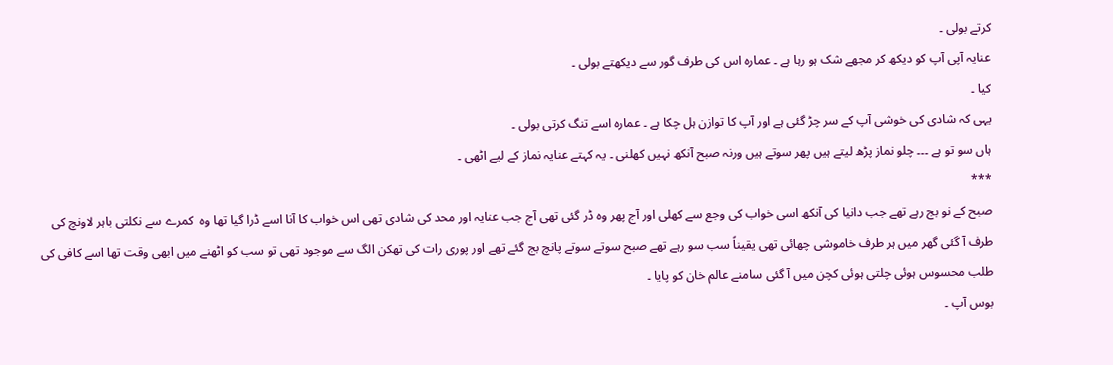کرتے بولی ۔
عنایہ آپی آپ کو دیکھ کر مجھے شک ہو رہا ہے ۔ عمارہ اس کی طرف گور سے دیکھتے بولی ۔
کیا ۔
یہی کہ شادی کی خوشی آپ کے سر چڑ گئی ہے اور آپ کا توازن ہل چکا ہے ۔ عمارہ اسے تنگ کرتی بولی ۔
ہاں سو تو ہے ۔۔۔ چلو نماز پڑھ لیتے ہیں پھر سوتے ہیں ورنہ صبح آنکھ نہیں کھلنی ۔ یہ کہتے عنایہ نماز کے لیے اٹھی ۔
***
صبح کے نو بج رہے تھے جب دانیا کی آنکھ اسی خواب کی وجع سے کھلی اور آج پھر وہ ڈر گئی تھی آج جب عنایہ اور محد کی شادی تھی اس خواب کا آنا اسے ڈرا گیا تھا وہ  کمرے سے نکلتی باہر لاونچ کی طرف آ گئی گھر میں ہر طرف خاموشی چھائی تھی یقیناً سب سو رہے تھے صبح سوتے سوتے پانچ بج گئے تھے اور پوری رات کی تھکن الگ سے موجود تھی تو سب کو اٹھنے میں ابھی وقت تھا اسے کافی کی طلب محسوس ہوئی چلتی ہوئی کچن میں آ گئی سامنے عالم خان کو پایا ۔
بوس آپ ۔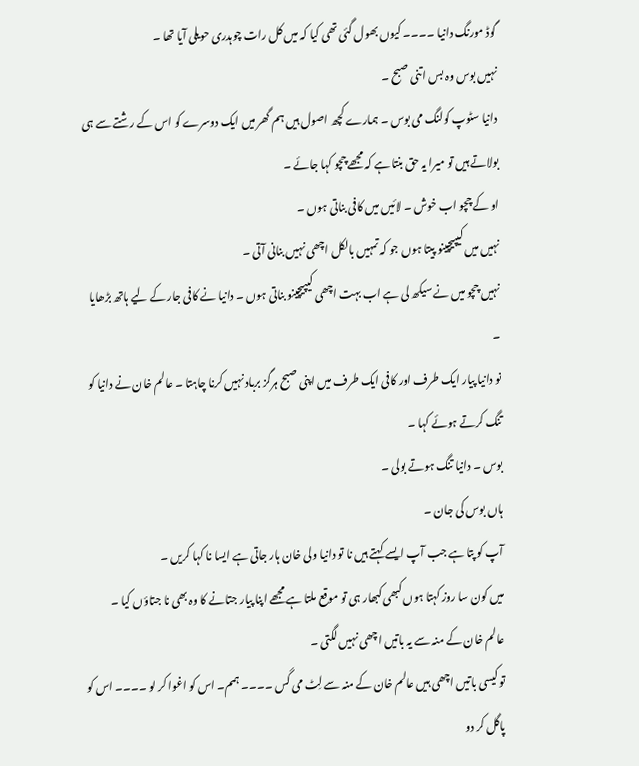گوڈ مورنگ دانیا ۔۔۔۔ کیوں بھول گئی تھی کیا کہ میں کل رات چوہدری حویلی آیا تھا ۔
نہیں بوس وہ بس اتنی صبح ۔
دانیا سٹوپ کولنگ می بوس ۔ ہمارے کچھ اصول ہیں ہم گھر میں ایک دوسرے کو اس کے رشتے سے ہی بولاتے ہیں تو میرا یہ حق بنتا ہے کہ مجھے چچو کہا جائے ۔
او کے چچو اب خوش ۔ لائیں میں کافی بناتی ہوں ۔
نہیں میں کیپیچینو پیتا ہوں جو کہ تمہیں بالکل اچھی نہیں بنانی آتی ۔
نہیں چچو میں نے سیکھ لی ہے اب بہت اچھی کیپیچینو بناتی ہوں ۔ دانیا نے کافی جار کے لیے ہاتھ بڑھایا ۔
نو دانیا پیار ایک طرف اور کافی ایک طرف میں اپنی صبح ہرگز برباد نہیں کرنا چاہتا ۔ عالم خان نے دانیا کو تنگ کرتے ہوئے کہا ۔
بوس ۔ دانیا تنگ ہوتے بولی ۔
ہاں بوس کی جان ۔
آپ کو پتا ہے جب آپ ایسے کہتے ہیں نا تو دانیا ولی خان ہار جاتی ہے ایسا نا کہا کریں ۔
میں کون سا روز کہتا ہوں کبھی کبھار ہی تو موقع ملتا ہے مجھے اپنا پیار جتانے کا وہ بھی نا جتاؤں کیا ۔
عالم خان کے منہ سے یہ باتیں اچھی نہیں لگتی ۔
تو کیسی باتیں اچھی ہیں عالم خان کے منہ سے لِٹ می گس ۔۔۔۔ ہمم۔ اس کو اغوا کر لو ۔۔۔۔ اس کو پاگل کر دو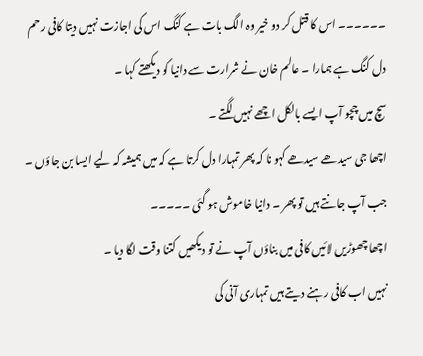۔۔۔۔۔۔ اس کا قتل کر دو خیر وہ الگ بات ہے کنگ اس کی اجازت نہیں دیتا کافی رحم دل کنگ ہے ہمارا ۔ عالم خان نے شرارت سے دانیا کو دیکھتے کہا ۔
سچ میں چچو آپ ایسے بالکل اچھے نہیں لگتے ۔
اچھا جی سیدھے سیدھے کہو نا کہ پھر تمہارا دل کرتا ہے کہ میں ہمیشہ کہ لیے ایسا بن جاؤں ۔
جب آپ جانتے ہیں تو پھر ۔ دانیا خاموش ہو گئی ۔۔۔۔۔
اچھا چھوڑیں لائیں کافی میں بناؤں آپ نے تو دیکھیں کتنا وقت لگا دیا ۔
نہیں اب کافی رہنے دیتے ہیں تمہاری آنی کی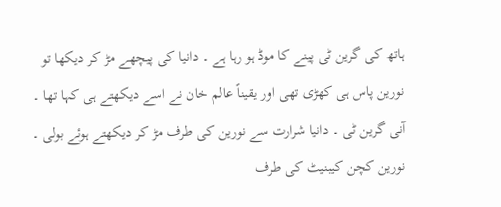ہاتھ کی گرین ٹی پینے کا موڈ ہو رہا ہے ۔ دانیا کی پیچھے مڑ کر دیکھا تو نورین پاس ہی کھڑی تھی اور یقیناً عالم خان نے اسے دیکھتے ہی کہا تھا ۔
آنی گرین ٹی ۔ دانیا شرارت سے نورین کی طرف مڑ کر دیکھتے ہوئے بولی ۔
نورین کچن کیبنیٹ کی طرف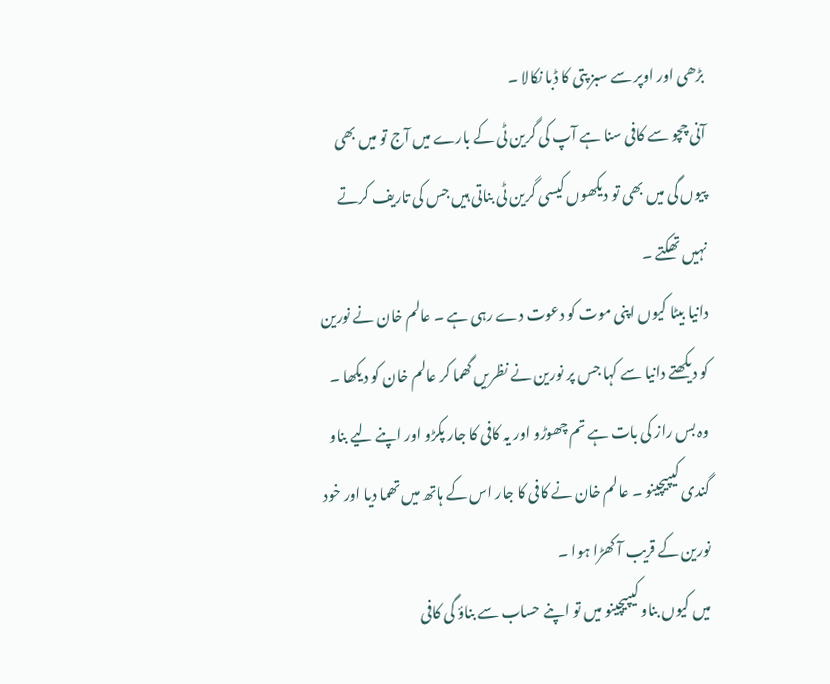بڑھی اور اوپر سے سبز پتی کا ڈبا نکالا ۔
آنی چچو سے کافی سنا ہے آپ کی گرین ٹی کے بارے میں آج تو میں بھی پیوں گی میں بھی تو دیکھوں کیسی گرین ٹی بناتی ہیں جس کی تاریف کرتے نہیں تھکتے ۔
دانیا بیٹا کیوں اپنی موت کو دعوت دے رہی ہے ۔ عالم خان نے نورین کو دیکھتے دانیا سے کہا جس پر نورین نے نظریں گھما کر عالم خان کو دیکھا ۔
وہ بس راز کی بات ہے تم چھوڑو اور یہ کافی کا جار پکڑو اور اپنے لیے بناو گندی کیپیچینو ۔ عالم خان نے کافی کا جار اس کے ہاتھ میں تھما دیا اور خود نورین کے قریب آ کھڑا ہوا ۔
میں کیوں بناو کیپیچینو میں تو اپنے حساب سے بناؤ گی کافی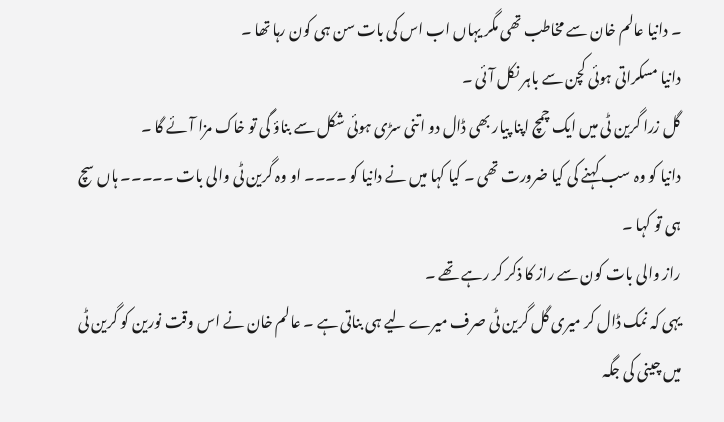۔ دانیا عالم خان سے مخاطب تھی مگر یہاں اب اس کی بات سن ہی کون رہا تھا ۔
دانیا مسکراتی ہوئی کچن سے باہر نکل آئی ۔
گل زرا گرین ٹی میں ایک چمچ اپنا پیار بھی ڈال دو اتنی سڑی ہوئی شکل سے بناؤ گی تو خاک مزا آئے گا ۔
دانیا کو وہ سب کہنے کی کیا ضرورت تھی ۔ کیا کہا میں نے دانیا کو ۔۔۔۔ او وہ گرین ٹی والی بات ۔۔۔۔۔ ہاں سچ ہی تو کہا ۔
راز والی بات کون سے راز کا ذکر کر رہے تھے ۔
یہی کہ نمک ڈال کر میری گل گرین ٹی صرف میرے لیے ہی بناتی ہے ۔ عالم خان نے اس وقت نورین کو گرین ٹی میں چینی کی جگہ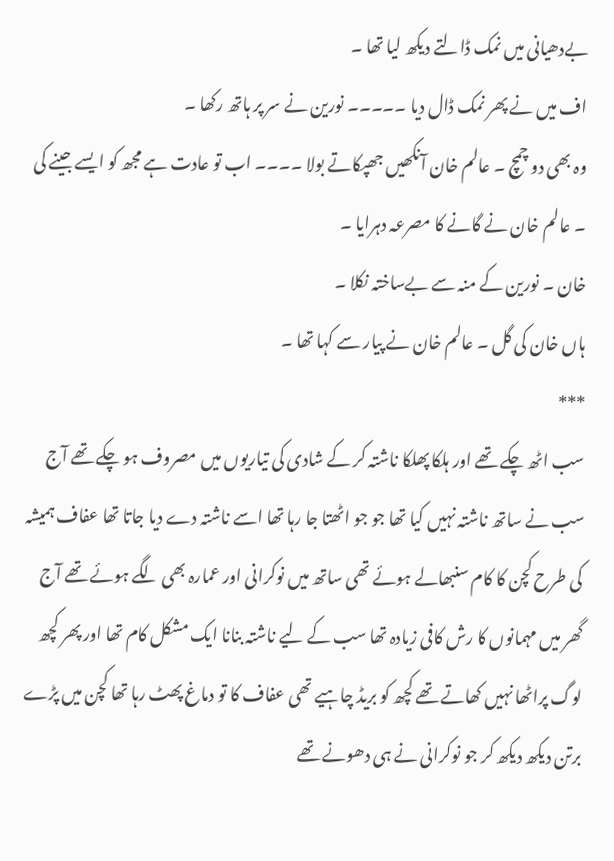بےدھیانی میں نمک ڈالتے دیکھ لیا تھا ۔
اف میں نے پھر نمک ڈال دیا ۔۔۔۔۔ نورین نے سر پر ہاتھ رکھا ۔
وہ بھی دو چمچ ۔ عالم خان آنکھیں جھپکاتے بولا ۔۔۔۔ اب تو عادت ہے مجھ کو ایسے جینے کی ۔ عالم خان نے گانے کا مصرعہ دہرایا ۔
خان ۔ نورین کے منہ سے بےساختہ نکلا ۔
ہاں خان کی گل ۔ عالم خان نے پیار سے کہا تھا ۔
***
سب اٹھ چکے تھے اور ہلکا پھلکا ناشتہ کر کے شادی کی تیاریوں میں مصروف ہو چکے تھے آج سب نے ساتھ ناشتہ نہیں کیا تھا جو جو اٹھتا جا رہا تھا اسے ناشتہ دے دیا جاتا تھا عفاف ہمیشہ کی طرح کچن کا کام سنبھالے ہوئے تھی ساتھ میں نوکرانی اور عمارہ بھی لگے ہوئے تھے آج گھر میں مہمانوں کا رش کافی زیادہ تھا سب کے لیے ناشتہ بنانا ایک مشکل کام تھا اور پھر کچھ لوگ پراٹھا نہیں کھاتے تھے کچھ کو بریڈ چاہیے تھی عفاف کا تو دماغ پھٹ رہا تھا کچن میں پڑے برتن دیکھ دیکھ کر جو نوکرانی نے ہی دھونے تھے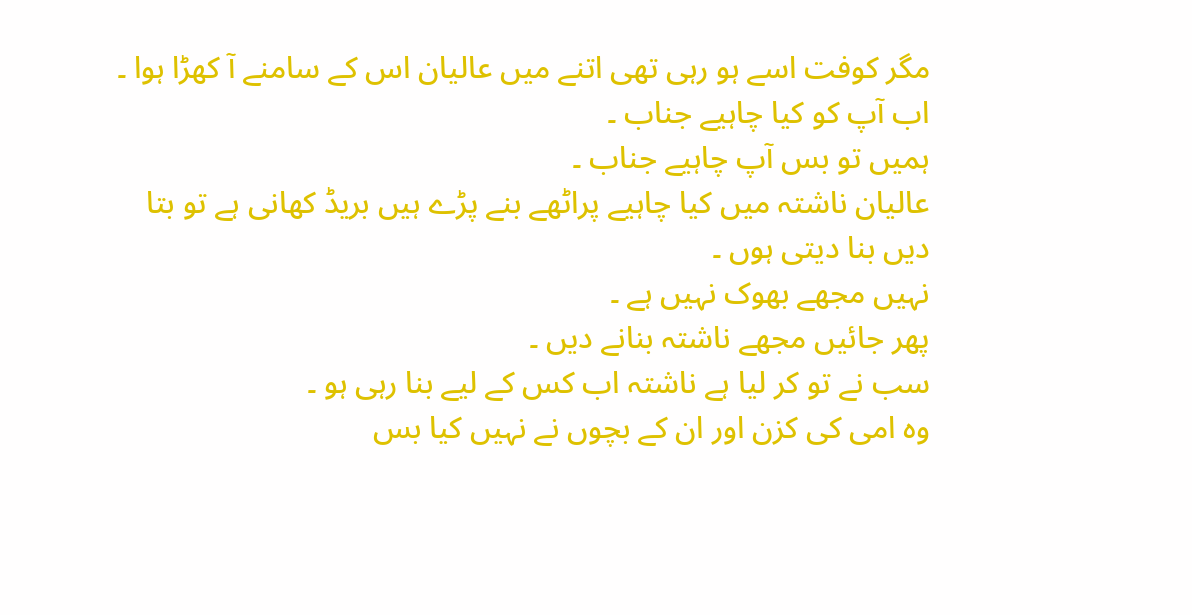مگر کوفت اسے ہو رہی تھی اتنے میں عالیان اس کے سامنے آ کھڑا ہوا ۔
اب آپ کو کیا چاہیے جناب ۔
ہمیں تو بس آپ چاہیے جناب ۔
عالیان ناشتہ میں کیا چاہیے پراٹھے بنے پڑے ہیں بریڈ کھانی ہے تو بتا دیں بنا دیتی ہوں ۔
نہیں مجھے بھوک نہیں ہے ۔
پھر جائیں مجھے ناشتہ بنانے دیں ۔
سب نے تو کر لیا ہے ناشتہ اب کس کے لیے بنا رہی ہو ۔
وہ امی کی کزن اور ان کے بچوں نے نہیں کیا بس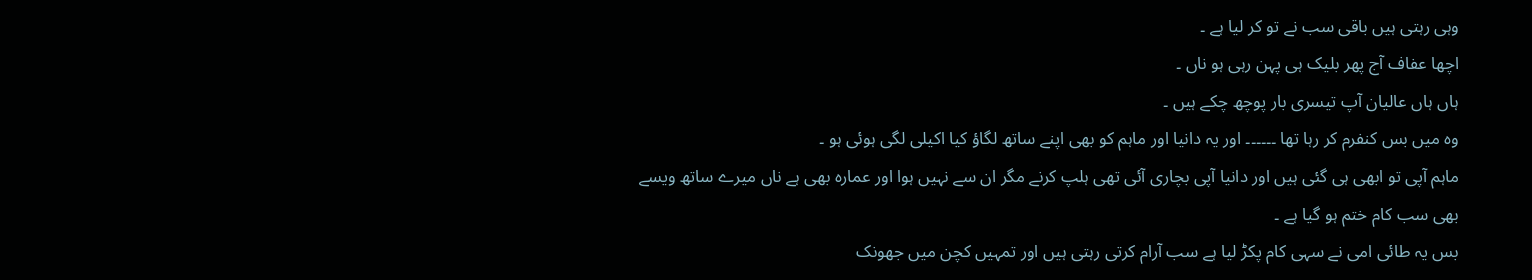وہی رہتی ہیں باقی سب نے تو کر لیا ہے ۔
اچھا عفاف آج پھر بلیک ہی پہن رہی ہو ناں ۔
ہاں ہاں عالیان آپ تیسری بار پوچھ چکے ہیں ۔
وہ میں بس کنفرم کر رہا تھا ۔۔۔۔۔۔ اور یہ دانیا اور ماہم کو بھی اپنے ساتھ لگاؤ کیا اکیلی لگی ہوئی ہو ۔
ماہم آپی تو ابھی ہی گئی ہیں اور دانیا آپی بچاری آئی تھی ہلپ کرنے مگر ان سے نہیں ہوا اور عمارہ بھی ہے ناں میرے ساتھ ویسے بھی سب کام ختم ہو گیا ہے ۔
بس یہ طائی امی نے سہی کام پکڑ لیا ہے سب آرام کرتی رہتی ہیں اور تمہیں کچن میں جھونک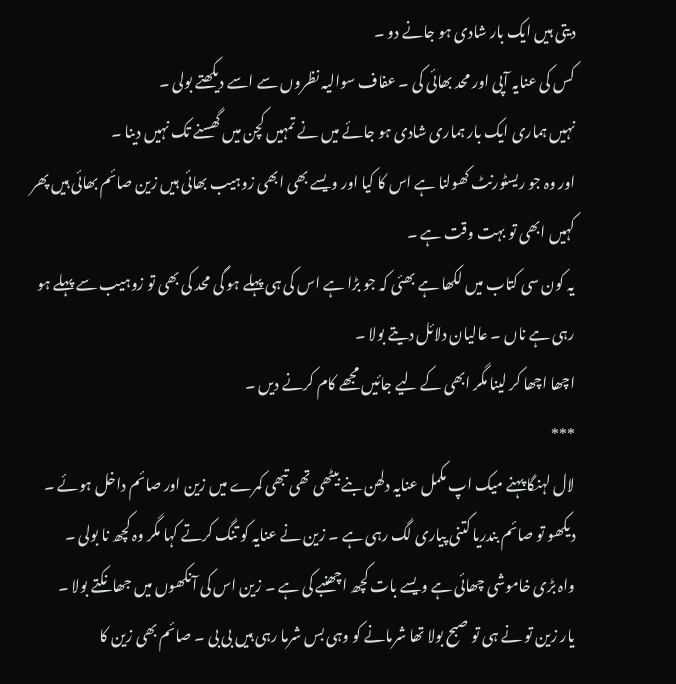دیتی ہیں ایک بار شادی ہو جانے دو ۔
کس کی عنایہ آپی اور محد بھائی کی ۔ عفاف سوالیہ نظروں سے اسے دیکھتے بولی ۔
نہیں ہماری ایک بار ہماری شادی ہو جائے میں نے تمہیں کچن میں گھسنے تک نہیں دینا ۔
اور وہ جو ریسٹورنٹ کھولنا ہے اس کا کیا اور ویسے بھی ابھی زوہیب بھائی ہیں زین صائم بھائی ہیں پھر کہیں ابھی تو بہت وقت ہے ۔
یہ کون سی کتاب میں لکھا ہے بھئی کہ جو بڑا ہے اس کی ہی پہلے ہو گی محد کی بھی تو زوہیب سے پہلے ہو رہی ہے ناں ۔ عالیان دلائل دیتے بولا ۔
اچھا اچھا کر لینا مگر ابھی کے لیے جائیں مجھے کام کرنے دیں ۔
***
لال لہنگا پہنے میک اپ مکمل عنایہ دلھن بنے بیٹھی تھی تبھی کمرے میں زین اور صائم داخل ہوئے ۔
دیکھو تو صائم بندریا کتنی پیاری لگ رہی ہے ۔ زین نے عنایہ کو تنگ کرتے کہا مگر وہ کچھ نا بولی ۔
واہ بڑی خاموشی چھائی ہے ویسے بات کچھ اچھنبے کی ہے ۔ زین اس کی آنکھوں میں جھانکتے بولا ۔
یار زین تو نے ہی تو صبح بولا تھا شرمانے کو وہی بس شرما رہی ہیں بی بی ۔ صائم بھی زین کا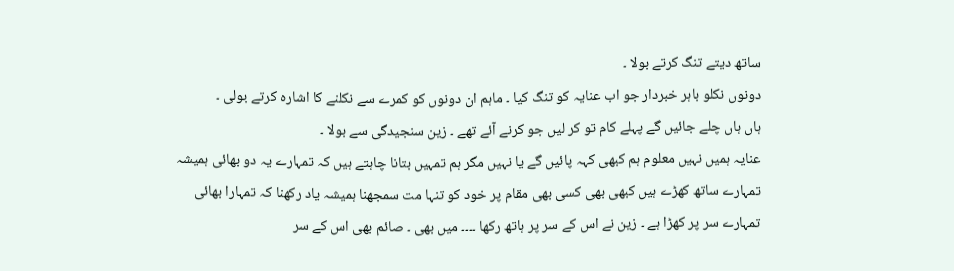ساتھ دیتے تنگ کرتے بولا ۔
دونوں نکلو باہر خبردار جو اب عنایہ کو تنگ کیا ۔ ماہم ان دونوں کو کمرے سے نکلنے کا اشارہ کرتے بولی ۔
ہاں ہاں چلے جائیں گے پہلے کام تو کر لیں جو کرنے آئے تھے ۔ زین سنجیدگی سے بولا ۔
عنایہ ہمیں نہیں معلوم ہم کبھی کہہ پائیں گے یا نہیں مگر ہم تمہیں بتانا چاہتے ہیں کہ تمہارے یہ دو بھائی ہمیشہ تمہارے ساتھ کھڑے ہیں کبھی بھی کسی بھی مقام پر خود کو تنہا مت سمجھنا ہمیشہ یاد رکھنا کہ تمہارا بھائی تمہارے سر پر کھڑا ہے ۔ زین نے اس کے سر پر ہاتھ رکھا ۔۔۔۔ میں بھی ۔ صائم بھی اس کے سر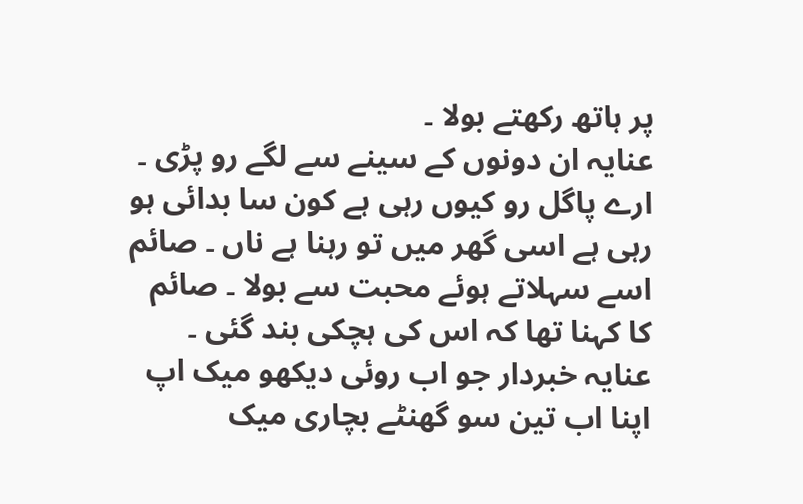پر ہاتھ رکھتے بولا ۔
عنایہ ان دونوں کے سینے سے لگے رو پڑی ۔
ارے پاگل رو کیوں رہی ہے کون سا بدائی ہو رہی ہے اسی گھر میں تو رہنا ہے ناں ۔ صائم اسے سہلاتے ہوئے محبت سے بولا ۔ صائم کا کہنا تھا کہ اس کی ہچکی بند گئی ۔
عنایہ خبردار جو اب روئی دیکھو میک اپ اپنا اب تین سو گھنٹے بچاری میک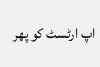اپ ارٹسٹ کو پھر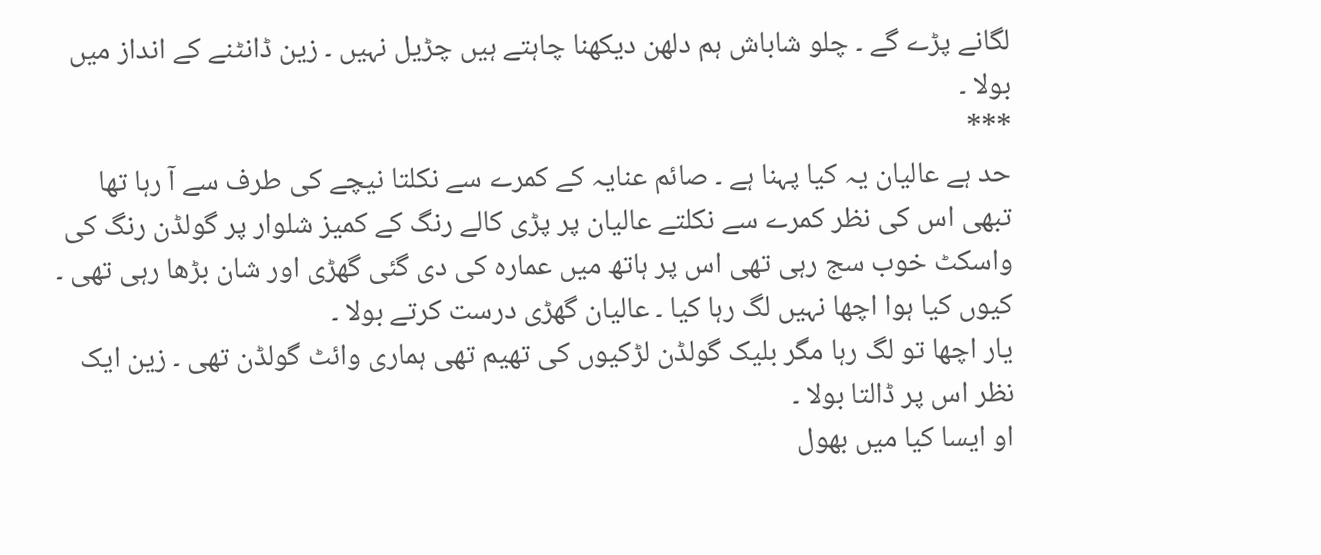لگانے پڑے گے ۔ چلو شاباش ہم دلھن دیکھنا چاہتے ہیں چڑیل نہیں ۔ زین ڈانٹنے کے انداز میں بولا ۔
***
حد ہے عالیان یہ کیا پہنا ہے ۔ صائم عنایہ کے کمرے سے نکلتا نیچے کی طرف سے آ رہا تھا تبھی اس کی نظر کمرے سے نکلتے عالیان پر پڑی کالے رنگ کے کمیز شلوار پر گولڈن رنگ کی واسکٹ خوب سج رہی تھی اس پر ہاتھ میں عمارہ کی دی گئی گھڑی اور شان بڑھا رہی تھی ۔
کیوں کیا ہوا اچھا نہیں لگ رہا کیا ۔ عالیان گھڑی درست کرتے بولا ۔
یار اچھا تو لگ رہا مگر بلیک گولڈن لڑکیوں کی تھیم تھی ہماری وائٹ گولڈن تھی ۔ زین ایک نظر اس پر ڈالتا بولا ۔
او ایسا کیا میں بھول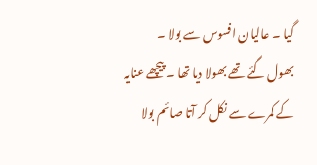گیا ۔ عالیان افسوس سے بولا ۔
بھول گئے تھے بھولا دیا تھا ۔ پیچھے عنایہ کے کمرے سے نکل کر آتا صائم بولا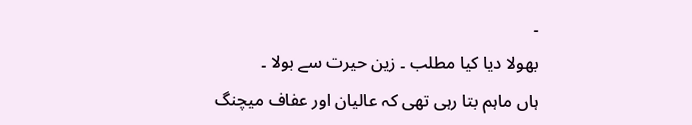۔
بھولا دیا کیا مطلب ۔ زین حیرت سے بولا ۔
ہاں ماہم بتا رہی تھی کہ عالیان اور عفاف میچنگ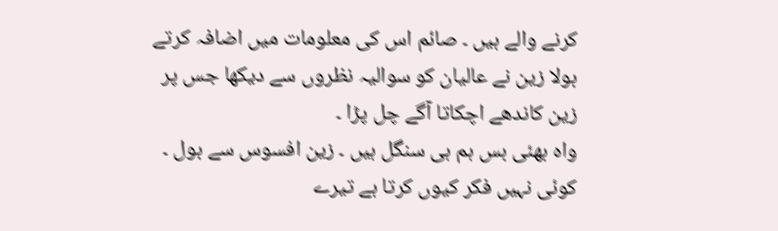کرنے والے ہیں ۔ صائم اس کی معلومات میں اضافہ کرتے بولا زین نے عالیان کو سوالیہ نظروں سے دیکھا جس پر زین کاندھے اچکاتا آگے چل پڑا ۔
واہ بھئی بس ہم ہی سنگل ہیں ۔ زین افسوس سے بول ۔
کوئی نہیں فکر کیوں کرتا ہے تیرے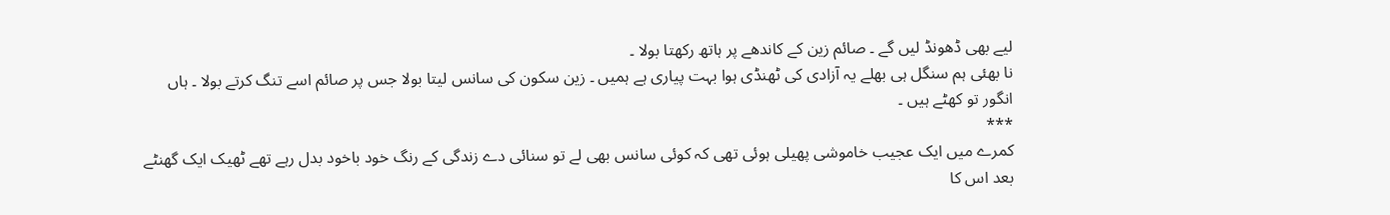لیے بھی ڈھونڈ لیں گے ۔ صائم زین کے کاندھے پر ہاتھ رکھتا بولا ۔
نا بھئی ہم سنگل ہی بھلے یہ آزادی کی ٹھنڈی ہوا بہت پیاری ہے ہمیں ۔ زین سکون کی سانس لیتا بولا جس پر صائم اسے تنگ کرتے بولا ۔ ہاں انگور تو کھٹے ہیں ۔
***
کمرے میں ایک عجیب خاموشی پھیلی ہوئی تھی کہ کوئی سانس بھی لے تو سنائی دے زندگی کے رنگ خود باخود بدل رہے تھے ٹھیک ایک گھنٹے بعد اس کا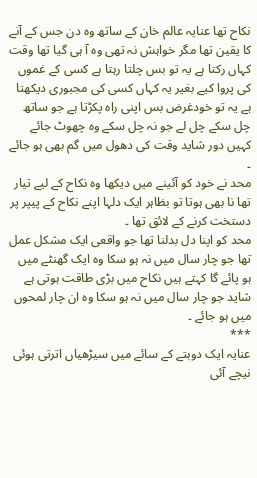نکاح تھا عنایہ عالم خان کے ساتھ وہ دن جس کے آنے کا یقین تھا مگر خواہش نہ تھی وہ آ ہی گیا تھا وقت کہاں رکتا ہے یہ تو بس چلتا رہتا ہے کسی کے غموں کی پروا کیے بغیر یہ کہاں کسی کی مجبوری دیکھتا ہے یہ تو خودغرض بس اپنی راہ پکڑتا ہے جو ساتھ چل سکے چل لے جو نہ چل سکے وہ چھوٹ جائے کہیں دور شاید وقت کی دھول میں گم بھی ہو جائے ۔
محد نے خود کو آئینے میں دیکھا وہ نکاح کے لیے تیار تھا نا بھی ہوتا تو بظاہر ایک دلہا اپنے نکاح کے پیپر پر دستخت کرنے کے لائق تھا ۔
محد کو اپنا دل بدلنا تھا جو واقعی ایک مشکل عمل تھا جو چار سال میں نہ ہو سکا وہ ایک گھنٹے میں ہو پائے گا کہتے ہیں نکاح میں بڑی طاقت ہوتی ہے شاید جو چار سال میں نہ ہو سکا وہ ان چار لمحوں میں ہو جائے ۔
***
عنایہ ایک دوبتے کے سائے میں سیڑھیاں اترتی ہوئی نیچے آئی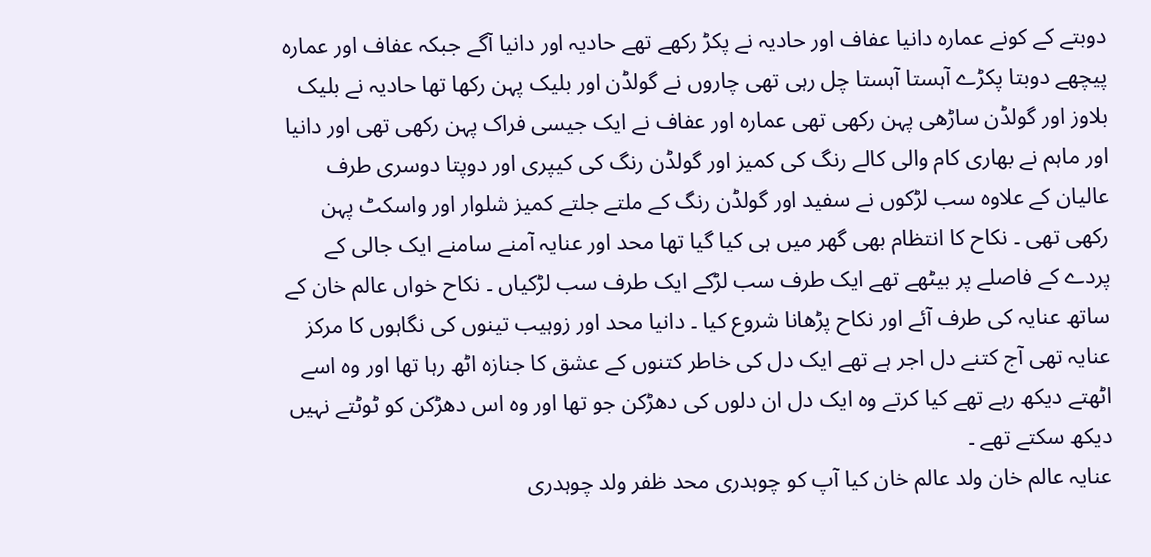دوبتے کے کونے عمارہ دانیا عفاف اور حادیہ نے پکڑ رکھے تھے حادیہ اور دانیا آگے جبکہ عفاف اور عمارہ پیچھے دوبتا پکڑے آہستا آہستا چل رہی تھی چاروں نے گولڈن اور بلیک پہن رکھا تھا حادیہ نے بلیک بلاوز اور گولڈن ساڑھی پہن رکھی تھی عمارہ اور عفاف نے ایک جیسی فراک پہن رکھی تھی اور دانیا اور ماہم نے بھاری کام والی کالے رنگ کی کمیز اور گولڈن رنگ کی کیپری اور دوپتا دوسری طرف عالیان کے علاوہ سب لڑکوں نے سفید اور گولڈن رنگ کے ملتے جلتے کمیز شلوار اور واسکٹ پہن رکھی تھی ۔ نکاح کا انتظام بھی گھر میں ہی کیا گیا تھا محد اور عنایہ آمنے سامنے ایک جالی کے پردے کے فاصلے پر بیٹھے تھے ایک طرف سب لڑکے ایک طرف سب لڑکیاں ۔ نکاح خواں عالم خان کے ساتھ عنایہ کی طرف آئے اور نکاح پڑھانا شروع کیا ۔ دانیا محد اور زوہیب تینوں کی نگاہوں کا مرکز عنایہ تھی آج کتنے دل اجر ہے تھے ایک دل کی خاطر کتنوں کے عشق کا جنازہ اٹھ رہا تھا اور وہ اسے اٹھتے دیکھ رہے تھے کیا کرتے وہ ایک دل ان دلوں کی دھڑکن جو تھا اور وہ اس دھڑکن کو ٹوٹتے نہیں دیکھ سکتے تھے ۔
عنایہ عالم خان ولد عالم خان کیا آپ کو چوہدری محد ظفر ولد چوہدری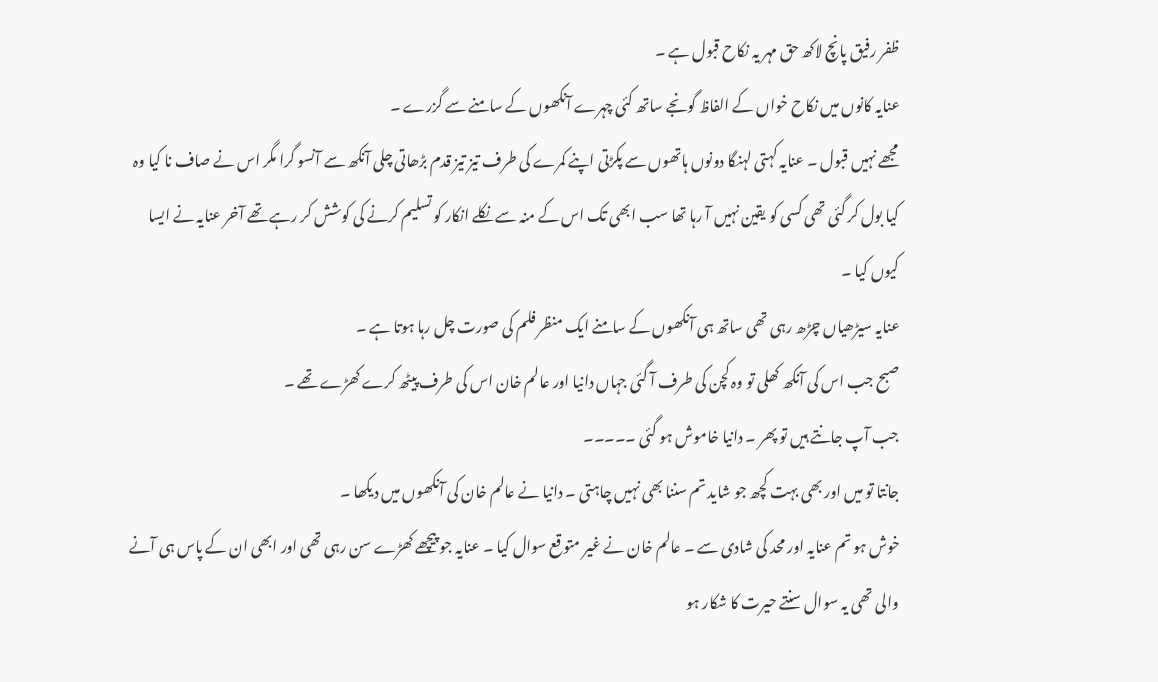ظفر رفیق پانچ لاکھ حق مہر یہ نکاح قبول ہے ۔
عنایہ کانوں میں نکاح خواں کے الفاظ گونجے ساتھ کئی چہرے آنکھوں کے سامنے سے گزرے ۔
مجھے نہیں قبول ۔ عنایہ کہتی لہنگا دونوں ہاتھوں سے پکڑتی اپنے کمرے کی طرف تیز تیز قدم بڑھاتی چلی آنکھ سے آنسو گرا مگر اس نے صاف نا کیا وہ کیا بول کر گئی تھی کسی کو یقین نہیں آ رہا تھا سب ابھی تک اس کے منہ سے نکلے انکار کو تسلیم کرنے کی کوشش کر رہے تھے آخر عنایہ نے ایسا کیوں کیا ۔
عنایہ سیڑھیاں چڑھ رہی تھی ساتھ ہی آنکھوں کے سامنے ایک منظر فلم کی صورت چل رہا ہوتا ہے ۔
صبح جب اس کی آنکھ کھلی تو وہ کچن کی طرف آ گئی جہاں دانیا اور عالم خان اس کی طرف پیٹھ کرے کھڑے تھے ۔
جب آپ جانتے ہیں تو پھر ۔ دانیا خاموش ہو گئی ۔۔۔۔۔
جانتا تو میں اور بھی بہت کچھ جو شاید تم سننا بھی نہیں چاہتی ۔ دانیا نے عالم خان کی آنکھوں میں دیکھا ۔
خوش ہو تم عنایہ اور محد کی شادی سے ۔ عالم خان نے غیر متوقع سوال کیا ۔ عنایہ جو پیچھے کھڑے سن رہی تھی اور ابھی ان کے پاس ہی آنے والی تھی یہ سوال سنتے حیرت کا شکار ہو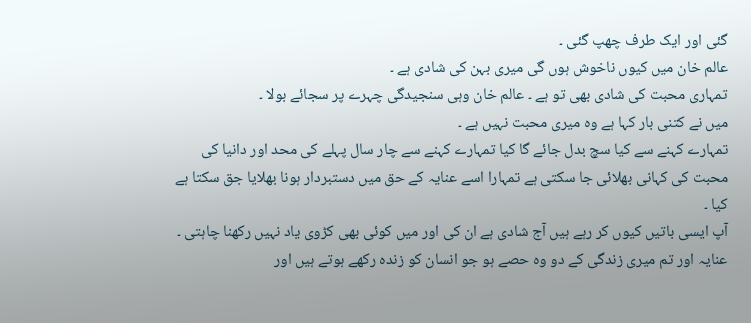گئی اور ایک طرف چھپ گئی ۔
عالم خان میں کیوں ناخوش ہوں گی میری بہن کی شادی ہے ۔
تمہاری محبت کی شادی بھی تو ہے ۔ عالم خان وہی سنجیدگی چہرے پر سجائے بولا ۔
میں نے کتنی بار کہا ہے وہ میری محبت نہیں ہے ۔
تمہارے کہنے سے کیا سچ بدل جائے گا کیا تمہارے کہنے سے چار سال پہلے کی محد اور دانیا کی محبت کی کہانی بھلائی جا سکتی ہے تمہارا اسے عنایہ کے حق میں دستبردار ہونا بھلایا جق سکتا ہے کیا ۔
آپ ایسی باتیں کیوں کر رہے ہیں آج شادی ہے ان کی اور میں کوئی بھی کڑوی یاد نہیں رکھنا چاہتی ۔
عنایہ اور تم میری زندگی کے دو وہ حصے ہو جو انسان کو زندہ رکھے ہوتے ہیں اور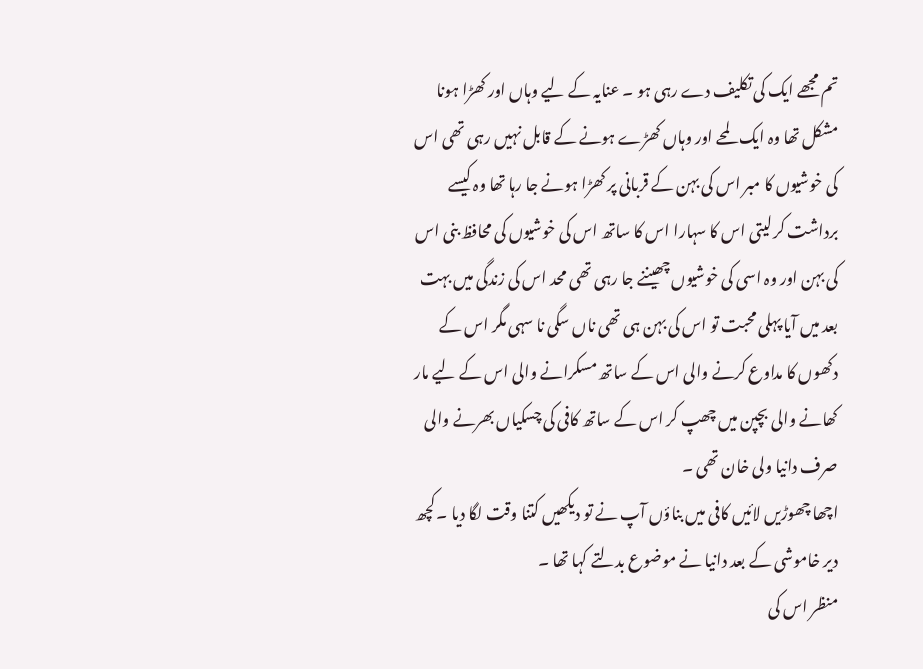تم مجھے ایک کی تکلیف دے رہی ہو ۔ عنایہ کے لیے وہاں اور کھڑا ہونا مشکل تھا وہ ایک لمحے اور وہاں کھڑے ہونے کے قابل نہیں رہی تھی اس کی خوشیوں کا مبر اس کی بہن کے قربانی پر کھڑا ہونے جا رہا تھا وہ کیسے برداشت کر لیتی اس کا سہارا اس کا ساتھ اس کی خوشیوں کی محافظ بنی اس کی بہن اور وہ اسی کی خوشیوں چھیننے جا رہی تھی محد اس کی زندگی میں بہت بعد میں آیا پہلی محبت تو اس کی بہن ہی تھی ناں سگی نا سہی مگر اس کے دکھوں کا مداوع کرنے والی اس کے ساتھ مسکرانے والی اس کے لیے مار کھانے والی بچپن میں چھپ کر اس کے ساتھ کافی کی چسکیاں بھرنے والی صرف دانیا ولی خان تھی ۔
اچھا چھوڑیں لائیں کافی میں بناؤں آپ نے تو دیکھیں کتنا وقت لگا دیا ۔ کچھ دیر خاموشی کے بعد دانیا نے موضوع بدلتے کہا تھا ۔
منظر اس کی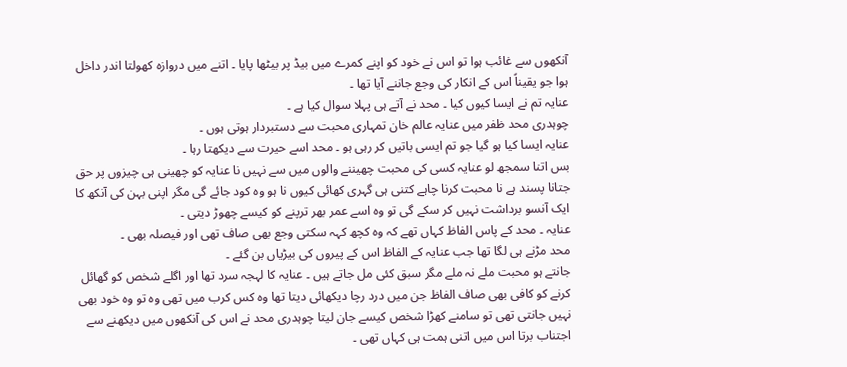آنکھوں سے غائب ہوا تو اس نے خود کو اپنے کمرے میں بیڈ پر بیٹھا پایا ۔ اتنے میں دروازہ کھولتا اندر داخل ہوا جو یقیناً اس کے انکار کی وجع جاننے آیا تھا ۔
عنایہ تم نے ایسا کیوں کیا ۔ محد نے آتے ہی پہلا سوال کیا ہے ۔
چوہدری محد ظفر میں عنایہ عالم خان تمہاری محبت سے دستبردار ہوتی ہوں ۔
عنایہ ایسا کیا ہو گیا جو تم ایسی باتیں کر رہی ہو ۔ محد اسے حیرت سے دیکھتا رہا ۔
بس اتنا سمجھ لو عنایہ کسی کی محبت چھیننے والوں میں سے نہیں نا عنایہ کو چھینی ہی چیزوں پر حق جتانا پسند ہے نا محبت کرنا چاہے کتنی ہی گہری کھائی کیوں نا ہو وہ کود جائے گی مگر اپنی بہن کی آنکھ کا ایک آنسو برداشت نہیں کر سکے گی تو وہ اسے عمر بھر ترپنے کو کیسے چھوڑ دیتی ۔
عنایہ ۔ محد کے پاس الفاظ کہاں تھے کہ وہ کچھ کہہ سکتی وجع بھی صاف تھی اور فیصلہ بھی ۔
محد مڑنے ہی لگا تھا جب عنایہ کے الفاظ اس کے پیروں کی بیڑیاں بن گئے ۔
جانتے ہو محبت ملے نہ ملے مگر سبق کئی مل جاتے ہیں ۔ عنایہ کا لہجہ سرد تھا اور اگلے شخص کو گھائل کرنے کو کافی بھی صاف الفاظ جن میں درد رچا دیکھائی دیتا تھا وہ کس کرب میں تھی وہ تو وہ خود بھی نہیں جانتی تھی تو سامنے کھڑا شخص کیسے جان لیتا چوہدری محد نے اس کی آنکھوں میں دیکھنے سے اجتناب برتا اس میں اتنی ہمت ہی کہاں تھی ۔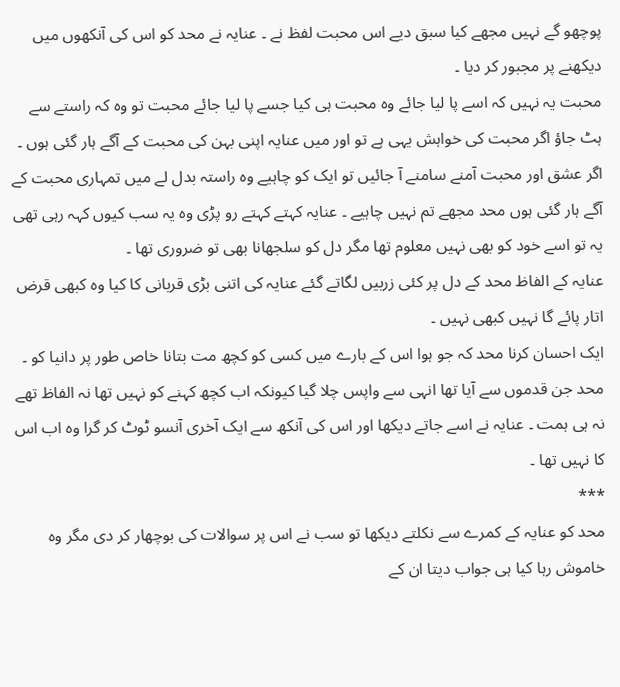پوچھو گے نہیں مجھے کیا سبق دیے اس محبت لفظ نے ۔ عنایہ نے محد کو اس کی آنکھوں میں دیکھنے پر مجبور کر دیا ۔
محبت یہ نہیں کہ اسے پا لیا جائے وہ محبت ہی کیا جسے پا لیا جائے محبت تو وہ کہ راستے سے ہٹ جاؤ اگر محبت کی خواہش یہی ہے تو اور میں عنایہ اپنی بہن کی محبت کے آگے ہار گئی ہوں ۔ اگر عشق اور محبت آمنے سامنے آ جائیں تو ایک کو چاہیے وہ راستہ بدل لے میں تمہاری محبت کے آگے ہار گئی ہوں محد مجھے تم نہیں چاہیے ۔ عنایہ کہتے کہتے رو پڑی وہ یہ سب کیوں کہہ رہی تھی یہ تو اسے خود کو بھی نہیں معلوم تھا مگر دل کو سلجھانا بھی تو ضروری تھا ۔
عنایہ کے الفاظ محد کے دل پر کئی زربیں لگاتے گئے عنایہ کی اتنی بڑی قربانی کا کیا وہ کبھی قرض اتار پائے گا نہیں کبھی نہیں ۔
ایک احسان کرنا محد کہ جو ہوا اس کے بارے میں کسی کو کچھ مت بتانا خاص طور پر دانیا کو ۔
محد جن قدموں سے آیا تھا انہی سے واپس چلا گیا کیونکہ اب کچھ کہنے کو نہیں تھا نہ الفاظ تھے نہ ہی ہمت ۔ عنایہ نے اسے جاتے دیکھا اور اس کی آنکھ سے ایک آخری آنسو ٹوٹ کر گرا وہ اب اس کا نہیں تھا ۔
***
محد کو عنایہ کے کمرے سے نکلتے دیکھا تو سب نے اس پر سوالات کی بوچھار کر دی مگر وہ خاموش رہا کیا ہی جواب دیتا ان کے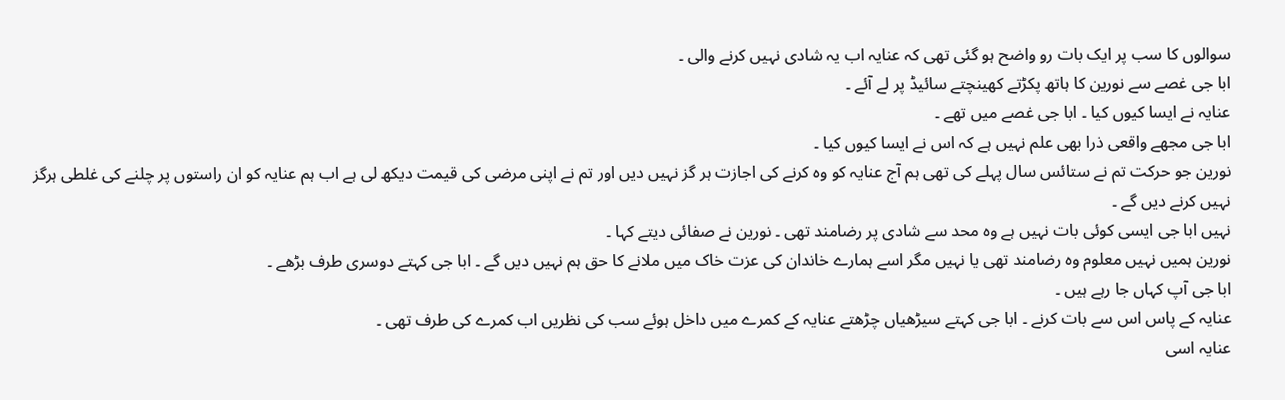سوالوں کا سب پر ایک بات رو واضح ہو گئی تھی کہ عنایہ اب یہ شادی نہیں کرنے والی ۔
ابا جی غصے سے نورین کا ہاتھ پکڑتے کھینچتے سائیڈ پر لے آئے ۔
عنایہ نے ایسا کیوں کیا ۔ ابا جی غصے میں تھے ۔
ابا جی مجھے واقعی ذرا بھی علم نہیں ہے کہ اس نے ایسا کیوں کیا ۔
نورین جو حرکت تم نے ستائس سال پہلے کی تھی ہم آج عنایہ کو وہ کرنے کی اجازت ہر گز نہیں دیں اور تم نے اپنی مرضی کی قیمت دیکھ لی ہے اب ہم عنایہ کو ان راستوں پر چلنے کی غلطی ہرگز نہیں کرنے دیں گے ۔
نہیں ابا جی ایسی کوئی بات نہیں ہے وہ محد سے شادی پر رضامند تھی ۔ نورین نے صفائی دیتے کہا ۔
نورین ہمیں نہیں معلوم وہ رضامند تھی یا نہیں مگر اسے ہمارے خاندان کی عزت خاک میں ملانے کا حق ہم نہیں دیں گے ۔ ابا جی کہتے دوسری طرف بڑھے ۔
ابا جی آپ کہاں جا رہے ہیں ۔
عنایہ کے پاس اس سے بات کرنے ۔ ابا جی کہتے سیڑھیاں چڑھتے عنایہ کے کمرے میں داخل ہوئے سب کی نظریں اب کمرے کی طرف تھی ۔
عنایہ اسی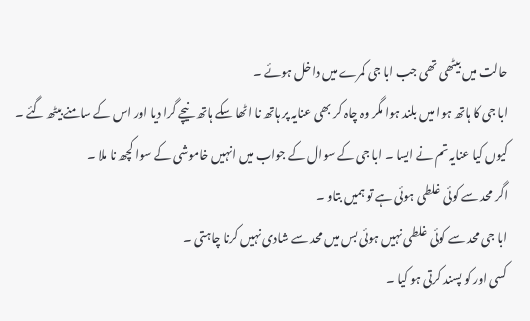حالت میں بیٹھی تھی جب ابا جی کمرے میں داخل ہوئے ۔
ابا جی کا ہاتھ ہوا میں بلند ہوا مگر وہ چاہ کر بھی عنایہ پر ہاتھ نا اٹھا سکے ہاتھ نیچے گرا دیا اور اس کے سامنے بیٹھ گئے ۔
کیوں کیا عنایہ تم نے ایسا ۔ ابا جی کے سوال کے جواب میں انہیں خاموشی کے سوا کچھ نا ملا ۔
اگر محد سے کوئی غلطی ہوئی ہے تو ہمیں بتاو ۔
ابا جی محد سے کوئی غلطی نہیں ہوئی بس میں محد سے شادی نہیں کرنا چاہتی ۔
کسی اور کو پسند کرتی ہو کیا ۔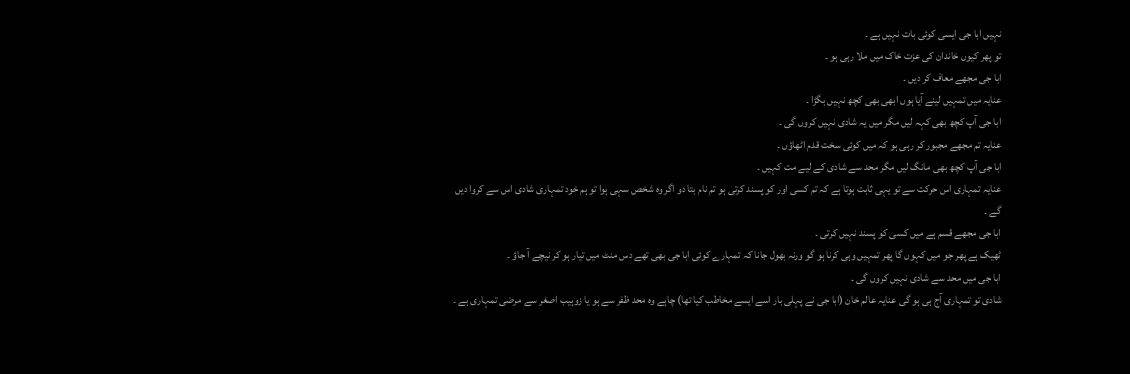نہیں ابا جی ایسی کوئی بات نہیں ہے ۔
تو پھر کیوں خاندان کی عزت خاک میں ملا رہی ہو ۔
ابا جی مجھے معاف کر دیں ۔
عنایہ میں تمہیں لینے آیا ہوں ابھی بھی کچھ نہیں بگڑا ۔
ابا جی آپ کچھ بھی کہہ لیں مگر میں یہ شادی نہیں کروں گی ۔
عنایہ تم مجھے مجبور کر رہی ہو کہ میں کوئی سخت قدم اٹھاؤں ۔
ابا جی آپ کچھ بھی مانگ لیں مگر محد سے شادی کے لیے مت کہیں ۔
عنایہ تمہاری اس حرکت سے تو یہی ثابت ہوتا ہے کہ تم کسی اور کو پسند کرتی ہو تم نام بتا دو اگر وہ شخص سہی ہوا تو ہم خود تمہاری شادی اس سے کروا دیں گے ۔
ابا جی مجھے قسم ہے میں کسی کو پسند نہیں کرتی ۔
ٹھیک ہے پھر جو میں کہوں گا پھر تمہیں وہی کرنا ہو گو ورنہ بھول جانا کہ تمہارے کوئی ابا جی بھی تھے دس منٹ میں تیار ہو کر نیچے آ جاؤ ۔
ابا جی میں محد سے شادی نہیں کروں گی ۔
شادی تو تمہاری آج ہی ہو گی عنایہ عالم خان (ابا جی نے پہلی بار اسے ایسے مخاطب کیا تھا) چاہے وہ محد ظفر سے ہو یا زوہیب اصغر سے مرضی تمہاری ہے ۔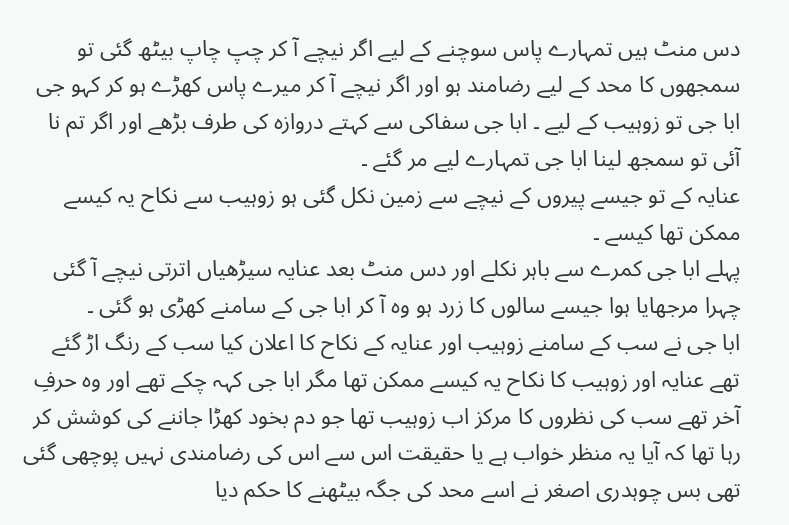دس منٹ ہیں تمہارے پاس سوچنے کے لیے اگر نیچے آ کر چپ چاپ بیٹھ گئی تو سمجھوں کا محد کے لیے رضامند ہو اور اگر نیچے آ کر میرے پاس کھڑے ہو کر کہو جی ابا جی تو زوہیب کے لیے ۔ ابا جی سفاکی سے کہتے دروازہ کی طرف بڑھے اور اگر تم نا آئی تو سمجھ لینا ابا جی تمہارے لیے مر گئے ۔
عنایہ کے تو جیسے پیروں کے نیچے سے زمین نکل گئی ہو زوہیب سے نکاح یہ کیسے ممکن تھا کیسے ۔
پہلے ابا جی کمرے سے باہر نکلے اور دس منٹ بعد عنایہ سیڑھیاں اترتی نیچے آ گئی چہرا مرجھایا ہوا جیسے سالوں کا زرد ہو وہ آ کر ابا جی کے سامنے کھڑی ہو گئی ۔
ابا جی نے سب کے سامنے زوہیب اور عنایہ کے نکاح کا اعلان کیا سب کے رنگ اڑ گئے تھے عنایہ اور زوہیب کا نکاح یہ کیسے ممکن تھا مگر ابا جی کہہ چکے تھے اور وہ حرفِ آخر تھے سب کی نظروں کا مرکز اب زوہیب تھا جو دم بخود کھڑا جاننے کی کوشش کر رہا تھا کہ آیا یہ منظر خواب ہے یا حقیقت اس سے اس کی رضامندی نہیں پوچھی گئی تھی بس چوہدری اصغر نے اسے محد کی جگہ بیٹھنے کا حکم دیا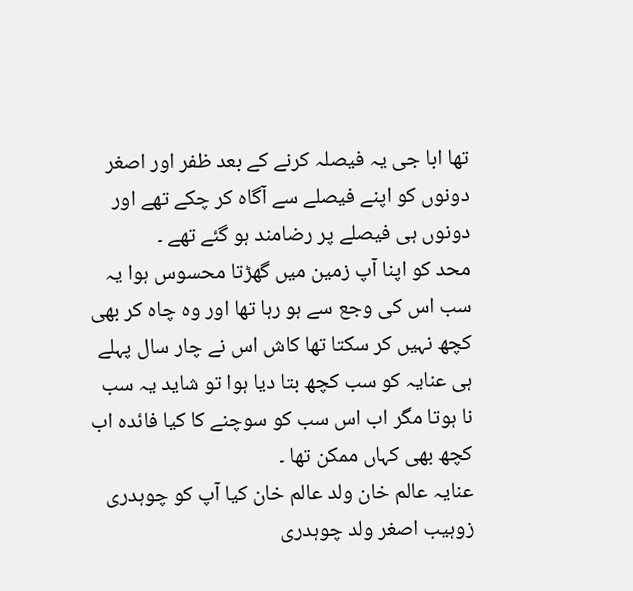تھا ابا جی یہ فیصلہ کرنے کے بعد ظفر اور اصغر دونوں کو اپنے فیصلے سے آگاہ کر چکے تھے اور دونوں ہی فیصلے پر رضامند ہو گئے تھے ۔
محد کو اپنا آپ زمین میں گھڑتا محسوس ہوا یہ سب اس کی وجع سے ہو رہا تھا اور وہ چاہ کر بھی کچھ نہیں کر سکتا تھا کاش اس نے چار سال پہلے ہی عنایہ کو سب کچھ بتا دیا ہوا تو شاید یہ سب نا ہوتا مگر اب اس سب کو سوچنے کا کیا فائدہ اب کچھ بھی کہاں ممکن تھا ۔
عنایہ عالم خان ولد عالم خان کیا آپ کو چوہدری زوہیب اصغر ولد چوہدری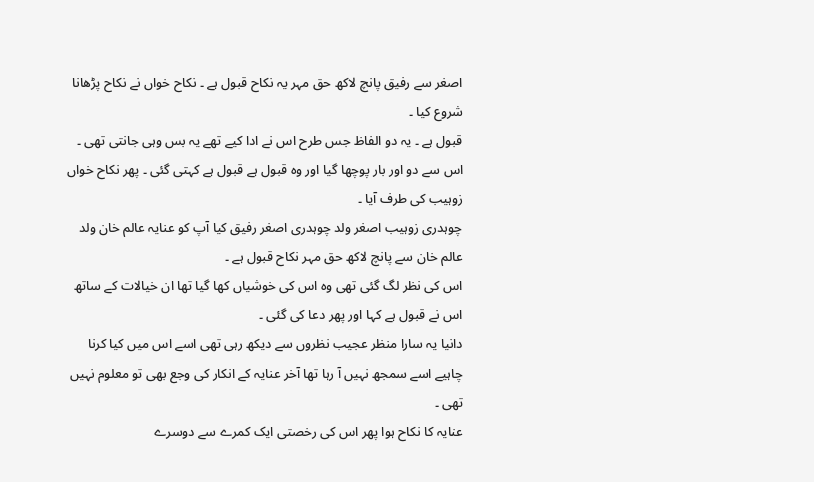اصغر سے رفیق پانچ لاکھ حق مہر یہ نکاح قبول ہے ۔ نکاح خواں نے نکاح پڑھانا شروع کیا ۔
قبول ہے ۔ یہ دو الفاظ جس طرح اس نے ادا کیے تھے یہ بس وہی جانتی تھی ۔
اس سے دو اور بار پوچھا گیا اور وہ قبول ہے قبول ہے کہتی گئی ۔ پھر نکاح خواں زوہیب کی طرف آیا ۔
چوہدری زوہیب اصغر ولد چوہدری اصغر رفیق کیا آپ کو عنایہ عالم خان ولد عالم خان سے پانچ لاکھ حق مہر نکاح قبول ہے ۔
اس کی نظر لگ گئی تھی وہ اس کی خوشیاں کھا گیا تھا ان خیالات کے ساتھ اس نے قبول ہے کہا اور پھر دعا کی گئی ۔
دانیا یہ سارا منظر عجیب نظروں سے دیکھ رہی تھی اسے اس میں کیا کرنا چاہیے اسے سمجھ نہیں آ رہا تھا آخر عنایہ کے انکار کی وجع بھی تو معلوم نہیں تھی ۔
عنایہ کا نکاح ہوا پھر اس کی رخصتی ایک کمرے سے دوسرے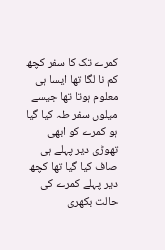کمرے تک کا سفر کچھ کم نا لگا تھا ایسا ہی معلوم ہوتا تھا جیسے میلوں سفر طہ کیا گیا ہو کمرے کو ابھی تھوڑی دیر پہلے ہی صاف کیا گیا تھا کچھ دیر پہلے کمرے کی حالت بکھری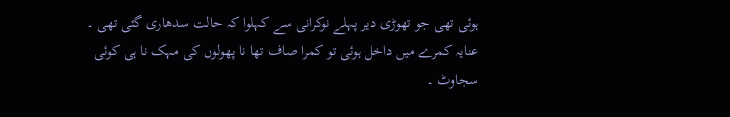ہوئی تھی جو تھوڑی دیر پہلے نوکرانی سے کہلوا کہ حالت سدھاری گئی تھی ۔
عنایہ کمرے میں داخل ہوئی تو کمرا صاف تھا نا پھولوں کی مہک نا ہی کوئی سجاوٹ ۔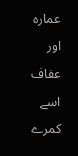عمارہ اور عفاف اسے کمرے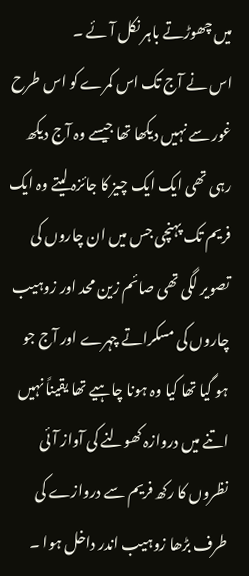میں چھوڑتے باہر نکل آئے ۔
اس نے آج تک اس کمرے کو اس طرح غور سے نہیں دیکھا تھا جیسے وہ آج دیکھ رہی تھی ایک ایک چیز کا جائزہ لیتے وہ ایک فریم تک پہنچی جس میں ان چاروں کی تصویر لگی تھی صائم زین محد اور زوہیب چاروں کی مسکراتے چہرے اور آج جو ہو گیا تھا کیا وہ ہونا چاہیے تھا یقیناً نہیں اتنے میں دروازہ کھولنے کی آواز آئی نظروں کا رکھ فریم سے دروازے کی طرف بڑھا زوہیب اندر داخل ہوا ۔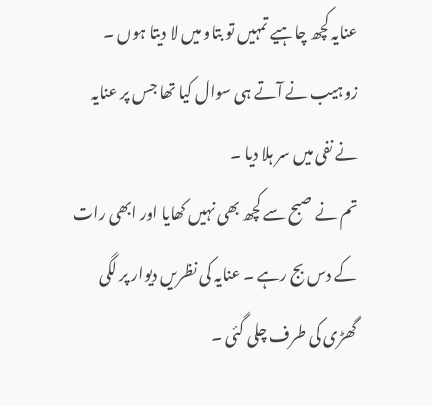عنایہ کچھ چاہیے تمہیں تو بتاو میں لا دیتا ہوں ۔ زوہیب نے آتے ہی سوال کیا تھا جس پر عنایہ نے نفی میں سر ہلا دیا ۔
تم نے صبح سے کچھ بھی نہیں کھایا اور ابھی رات کے دس بج رہے ۔ عنایہ کی نظریں دیوار پر لگی گھڑی کی طرف چلی گئی ۔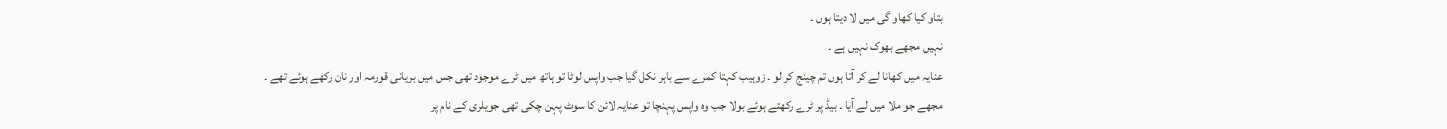بتاو کیا کھاو گی میں لا دیتا ہوں ۔
نہیں مجھے بھوک نہیں ہے ۔
عنایہ میں کھانا لے کر آتا ہوں تم چینج کر لو ۔ زوہیب کہتا کمرے سے باہر نکل گیا جب واپس لوٹا تو ہاتھ میں ٹرے موجود تھی جس میں بریانی قورمہ اور نان رکھے ہوئے تھے ۔
مجھے جو ملا میں لے آیا ۔ بیڈ پر ٹرے رکھتے ہوئے بولا جب وہ واپس پہنچا تو عنایہ لائن کا سوٹ پہن چکی تھی جویلری کے نام پر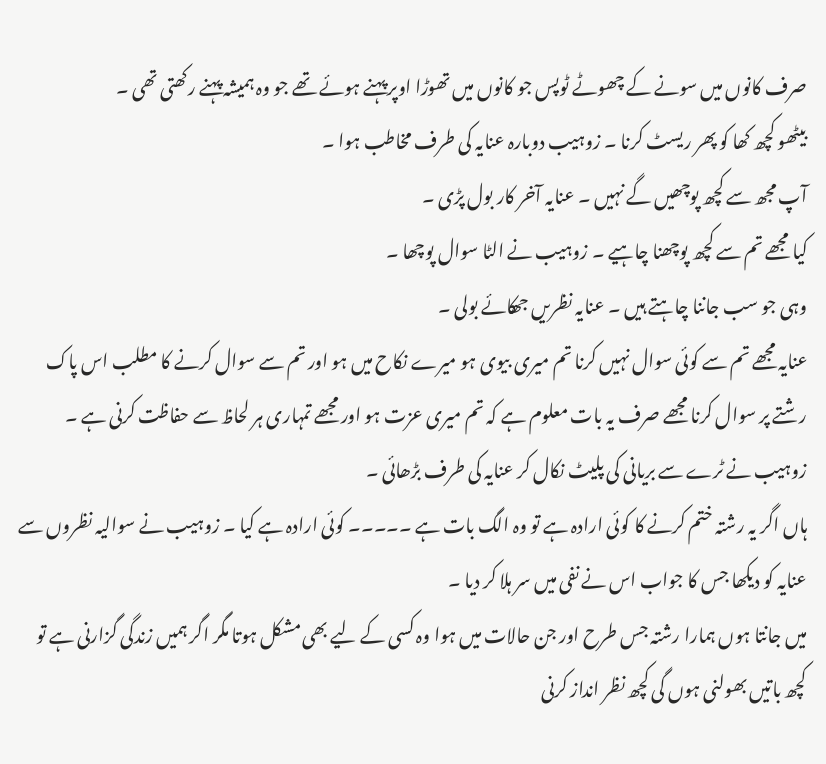صرف کانوں میں سونے کے چھوٹے ٹوپس جو کانوں میں تھوڑا اوپر پہنے ہوئے تھے جو وہ ہمیشہ پہنے رکھتی تھی ۔
بیٹھو کچھ کھا کو پھر ریسٹ کرنا ۔ زوہیب دوبارہ عنایہ کی طرف مخاطب ہوا ۔
آپ مجھ سے کچھ پوچھیں گے نہیں ۔ عنایہ آخر کار بول پڑی ۔
کیا مجھے تم سے کچھ پوچھنا چاہیے ۔ زوہیب نے الٹا سوال پوچھا ۔
وہی جو سب جاننا چاہتے ہیں ۔ عنایہ نظریں جھکائے بولی ۔
عنایہ مجھے تم سے کوئی سوال نہیں کرنا تم میری بیوی ہو میرے نکاح میں ہو اور تم سے سوال کرنے کا مطلب اس پاک رشتے پر سوال کرنا مجھے صرف یہ بات معلوم ہے کہ تم میری عزت ہو اور مجھے تمہاری ہر لحاظ سے حفاظت کرنی ہے ۔ زوہیب نے ٹرے سے بریانی کی پلیٹ نکال کر عنایہ کی طرف بڑھائی ۔
ہاں اگر یہ رشتہ ختم کرنے کا کوئی ارادہ ہے تو وہ الگ بات ہے ۔۔۔۔۔ کوئی ارادہ ہے کیا ۔ زوہیب نے سوالیہ نظروں سے عنایہ کو دیکھا جس کا جواب اس نے نفی میں سر ہلا کر دیا ۔
میں جانتا ہوں ہمارا رشتہ جس طرح اور جن حالات میں ہوا وہ کسی کے لیے بھی مشکل ہوتا مگر اگر ہمیں زندگی گزارنی ہے تو کچھ باتیں بھولنی ہوں گی کچھ نظر انداز کرنی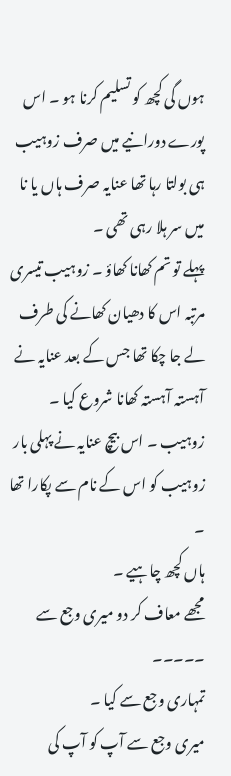ہوں گی کچھ کو تسلیم کرنا ہو ۔ اس پورے دورانیے میں صرف زوہیب ہی بولتا رہا تھا عنایہ صرف ہاں یا نا میں سر ہلا رہی تھی ۔
پہلے تو تم کھانا کھاؤ ۔ زوہیب تیسری مرتبہ اس کا دھیان کھانے کی طرف لے جا چکا تھا جس کے بعد عنایہ نے آہستہ آہستہ کھانا شروع کیا ۔
زوہیب ۔ اس بیچ عنایہ نے پہلی بار زوہیب کو اس کے نام سے پکارا تھا ۔
ہاں کچھ چاہیے ۔
مجھے معاف کر دو میری وجع سے ۔۔۔۔۔
تمہاری وجع سے کیا ۔
میری وجع سے آپ کو آپ کی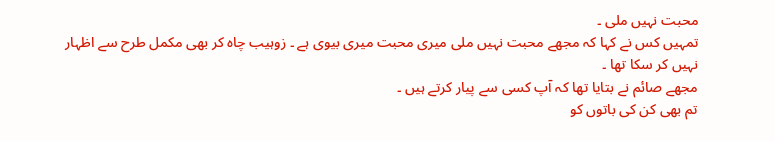محبت نہیں ملی ۔
تمہیں کس نے کہا کہ مجھے محبت نہیں ملی میری محبت میری بیوی ہے ۔ زوہیب چاہ کر بھی مکمل طرح سے اظہار نہیں کر سکا تھا ۔
مجھے صائم نے بتایا تھا کہ آپ کسی سے پیار کرتے ہیں ۔
تم بھی کن کی باتوں کو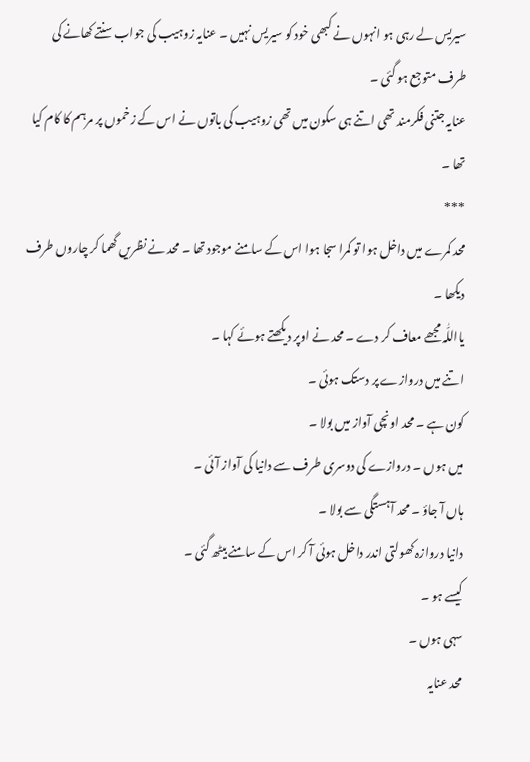سیریس لے رہی ہو انہوں نے کبھی خود کو سیریس نہیں ۔ عنایہ زوہیب کی جواب سنتے کھانے کی طرف متوجع ہو گئی ۔
عنایہ جتنی فکرمند تھی اتنے ہی سکون میں تھی زوہیب کی باتوں نے اس کے زخموں پر مرہم کا کام کیا تھا ۔
***
محد کمرے میں داخل ہوا تو کمرا سجا ہوا اس کے سامنے موجود تھا ۔ محد نے نظریں گھما کر چاروں طرف دیکھا ۔
یااللّٰہ مجھے معاف کر دے ۔ محد نے اوپر دیکھتے ہوئے کہا ۔
اتنے میں دروازے پر دستک ہوئی ۔
کون ہے ۔ محد اونچی آواز میں بولا ۔
میں ہوں ۔ دروازے کی دوسری طرف سے دانیا کی آواز آئی ۔
ہاں آ جاؤ ۔ محد آہستگی سے بولا ۔
دانیا دروازہ کھولتی اندر داخل ہوئی آ کر اس کے سامنے بیٹھ گئی ۔
کیسے ہو ۔
سہی ہوں ۔
محد عنایہ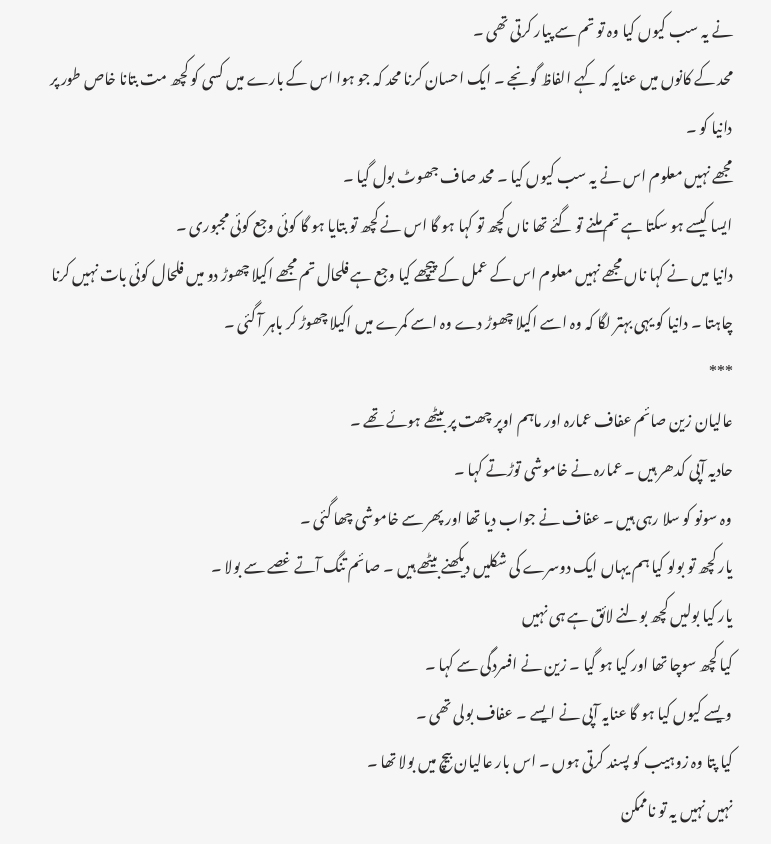نے یہ سب کیوں کیا وہ تو تم سے پیار کرتی تھی ۔
محد کے کانوں میں عنایہ کہ کہے الفاظ گونجے ۔ ایک احسان کرنا محد کہ جو ہوا اس کے بارے میں کسی کو کچھ مت بتانا خاص طور پر دانیا کو ۔
مجھے نہیں معلوم اس نے یہ سب کیوں کیا ۔ محد صاف جھوٹ بول گیا ۔
ایسا کیسے ہو سکتا ہے تم ملنے تو گئے تھا ناں کچھ تو کہا ہو گا اس نے کچھ تو بتایا ہو گا کوئی وجع کوئی مجبوری ۔
دانیا میں نے کہا ناں مجھے نہیں معلوم اس کے عمل کے پیچھے کیا وجع ہے فلحال تم مجھے اکیلا چھوڑ دو میں فلحال کوئی بات نہیں کرنا چاہتا ۔ دانیا کو یہی بہتر لگا کہ وہ اسے اکیلا چھوڑ دے وہ اسے کمرے میں اکیلا چھوڑ کر باہر آ گئی ۔
***
عالیان زین صائم عفاف عمارہ اور ماہم اوپر چھت پر بیٹھے ہوئے تھے ۔
حادیہ آپی کدھر ہیں ۔ عمارہ نے خاموشی توڑتے کہا ۔
وہ سونو کو سلا رہی ہیں ۔ عفاف نے جواب دیا تھا اور پھر سے خاموشی چھا گئی ۔
یار کچھ تو بولو کیا ہم یہاں ایک دوسرے کی شکلیں دیکھنے بیٹھے ہیں ۔ صائم تنگ آتے غصے سے بولا ۔
یار کیا بولیں کچھ بولنے لائق ہے ہی نہیں
کیا کچھ سوچا تھا اور کیا ہو گیا ۔ زین نے افسردگی سے کہا ۔
ویسے کیوں کیا ہو گا عنایہ آپی نے ایسے ۔ عفاف بولی تھی ۔
کیا پتا وہ زوہیب کو پسند کرتی ہوں ۔ اس بار عالیان بیچ میں بولا تھا ۔
نہیں نہیں یہ تو ناممکن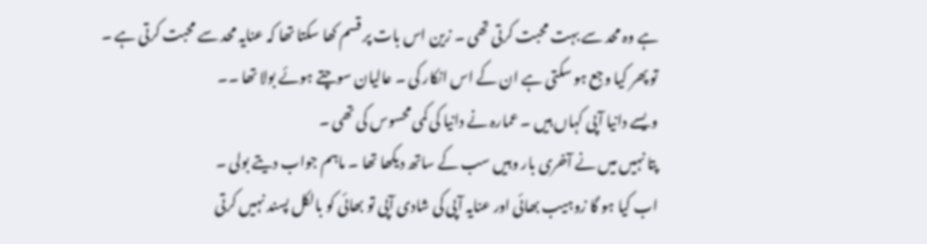ہے وہ محد سے بہت محبت کرتی تھی ۔ زین اس بات پر قسم کھا سکتا تھا کہ عنایہ محد سے محبت کرتی ہے ۔
تو پھر کیا وجع ہو سکتی ہے ان کے اس انکار کی ۔ عالیان سوچتے ہوئے بولا تھا ۔۔
ویسے دانیا آپی کہاں ہیں ۔ عمارہ نے دانیا کی کمی محسوس کی تھی ۔
پتا نہیں میں نے آخری بار وہیں سب کے ساتھ دیکھا تھا ۔ ماہم جواب دیتے بولی ۔
اب کیا ہو گا زوہیب بھائی اور عنایہ آپی کی شادی آپی تو بھائی کو بالکل پسند نہیں کرتی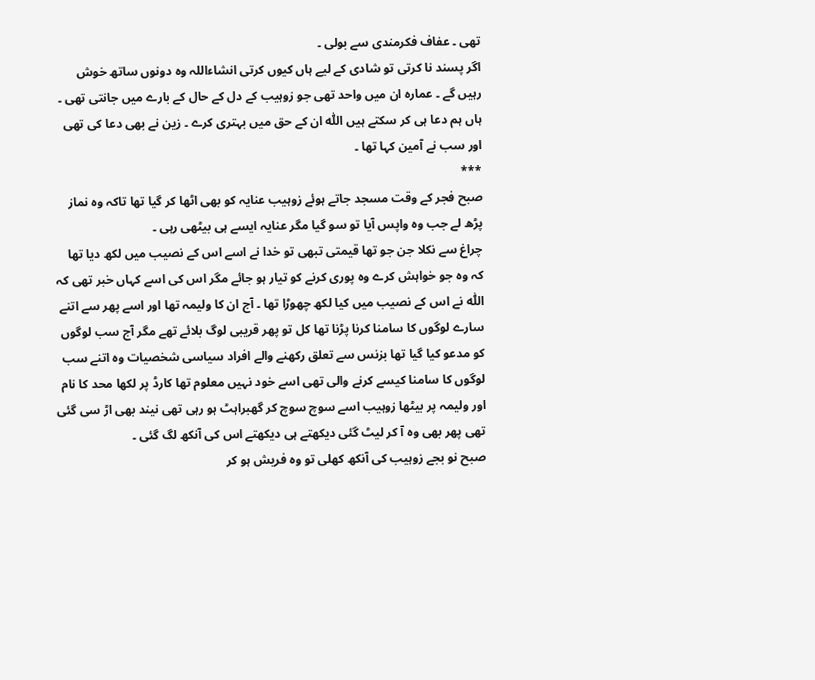تھی ۔ عفاف فکرمندی سے بولی ۔
اگر پسند نا کرتی تو شادی کے لیے ہاں کیوں کرتی انشاءاللہ وہ دونوں ساتھ خوش رہیں گے ۔ عمارہ ان میں واحد تھی جو زوہیب کے دل کے حال کے بارے ميں جانتی تھی ۔
ہاں ہم دعا ہی کر سکتے ہیں اللّٰہ ان کے حق میں بہتری کرے ۔ زین نے بھی دعا کی تھی اور سب نے آمین کہا تھا ۔
***
صبح فجر کے وقت مسجد جاتے ہوئے زوہیب عنایہ کو بھی اٹھا کر گیا تھا تاکہ وہ نماز پڑھ لے جب وہ واپس آیا تو سو گیا مگر عنایہ ایسے ہی بیٹھی رہی ۔
چراغ سے نکلا جن جو تھا قیمتی تبھی تو خدا نے اسے اس کے نصیب میں لکھ دیا تھا کہ وہ جو خواہش کرے وہ پوری کرنے کو تیار ہو جائے مگر اس کی اسے کہاں خبر تھی کہ اللّٰہ نے اس کے نصیب میں کیا لکھ چھوڑا تھا ۔ آج ان کا ولیمہ تھا اور اسے پھر سے اتنے سارے لوگوں کا سامنا کرنا پڑنا تھا کل تو پھر قریبی لوگ بلائے تھے مگر آج سب لوگوں کو مدعو کیا گیا تھا بزنس سے تعلق رکھنے والے افراد سیاسی شخصیات وہ اتنے سب لوگوں کا سامنا کیسے کرنے والی تھی اسے خود نہیں معلوم تھا کارڈ پر لکھا محد کا نام اور ولیمہ پر بیٹھا زوہیب اسے سوچ سوچ کر گھبراہٹ ہو رہی تھی نیند بھی اڑ سی گئی تھی پھر بھی وہ آ کر لیٹ گئی دیکھتے ہی دیکھتے اس کی آنکھ لگ گئی ۔
صبح نو بجے زوہیب کی آنکھ کھلی تو وہ فریش ہو کر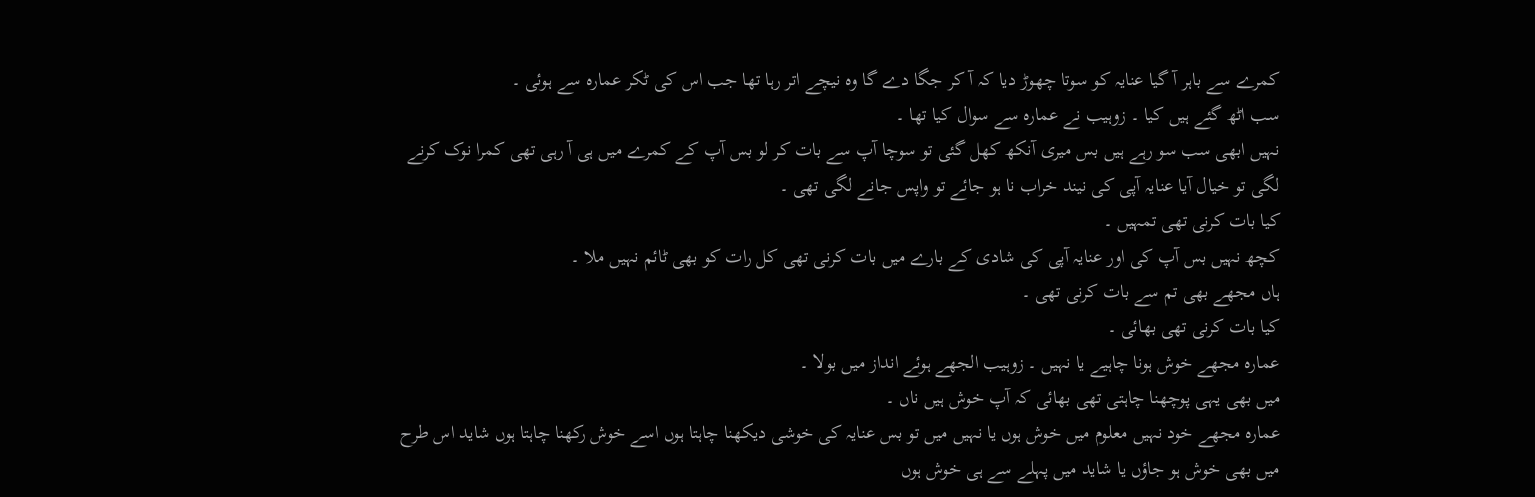کمرے سے باہر آ گیا عنایہ کو سوتا چھوڑ دیا کہ آ کر جگا دے گا وہ نیچے اتر رہا تھا جب اس کی ٹکر عمارہ سے ہوئی ۔
سب اٹھ گئے ہیں کیا ۔ زوہیب نے عمارہ سے سوال کیا تھا ۔
نہیں ابھی سب سو رہے ہیں بس میری آنکھ کھل گئی تو سوچا آپ سے بات کر لو بس آپ کے کمرے میں ہی آ رہی تھی کمرا نوک کرنے لگی تو خیال آیا عنایہ آپی کی نیند خراب نا ہو جائے تو واپس جانے لگی تھی ۔
کیا بات کرنی تھی تمہیں ۔
کچھ نہیں بس آپ کی اور عنایہ آپی کی شادی کے بارے میں بات کرنی تھی کل رات کو بھی ٹائم نہیں ملا ۔
ہاں مجھے بھی تم سے بات کرنی تھی ۔
کیا بات کرنی تھی بھائی ۔
عمارہ مجھے خوش ہونا چاہیے یا نہیں ۔ زوہیب الجھے ہوئے انداز ميں بولا ۔
میں بھی یہی پوچھنا چاہتی تھی بھائی کہ آپ خوش ہیں ناں ۔
عمارہ مجھے خود نہیں معلوم میں خوش ہوں یا نہیں میں تو بس عنایہ کی خوشی دیکھنا چاہتا ہوں اسے خوش رکھنا چاہتا ہوں شاید اس طرح میں بھی خوش ہو جاؤں یا شاید میں پہلے سے ہی خوش ہوں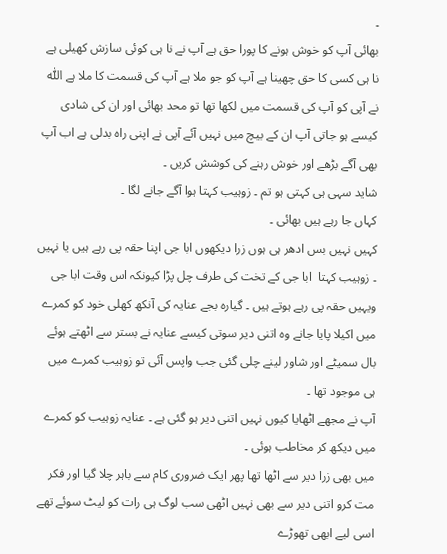۔
بھائی آپ کو خوش ہونے کا پورا حق ہے آپ نے نا ہی کوئی سازش کھیلی ہے نا ہی کسی کا حق چھینا ہے آپ کو جو ملا ہے آپ کی قسمت کا ملا ہے اللّٰہ نے آپی کو آپ کی قسمت میں لکھا تھا تو محد بھائی اور ان کی شادی کیسے ہو جاتی آپ ان کے بیچ میں نہیں آئے آپی نے اپنی راہ بدلی ہے اب آپ بھی آگے بڑھے اور خوش رہنے کی کوشش کریں ۔
شاید سہی ہی کہتی ہو تم ۔ زوہیب کہتا ہوا آگے جانے لگا ۔
کہاں جا رہے ہیں بھائی ۔
کہیں نہیں بس ادھر ہی ہوں زرا دیکھوں ابا جی اپنا حقہ پی رہے ہیں یا نہیں ۔ زوہیب کہتا  ابا جی کے تخت کی طرف چل پڑا کیونکہ اس وقت ابا جی ویہیں حقہ پی رہے ہوتے ہیں ۔ گیارہ بجے عنایہ کی آنکھ کھلی خود کو کمرے میں اکیلا پایا جانے وہ اتنی دیر سوتی کیسے عنایہ نے بستر سے اٹھتے ہوئے بال سمیٹے اور شاور لینے چلی گئی جب واپس آئی تو زوہیب کمرے میں ہی موجود تھا ۔
آپ نے مجھے اٹھایا کیوں نہیں اتنی دیر ہو گئی ہے ۔ عنایہ زوہیب کو کمرے میں دیکھ کر مخاطب ہوئی ۔
میں بھی زرا دیر سے اٹھا تھا پھر ایک ضروری کام سے باہر چلا گیا اور فکر مت کرو اتنی دیر سے بھی نہیں اٹھی سب لوگ ہی رات کو لیٹ سوئے تھے اسی لیے ابھی تھوڑے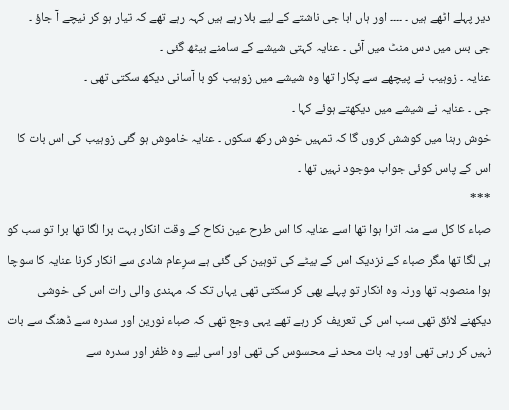دیر پہلے اٹھے ہیں ۔ ۔۔۔۔ اور ہاں ابا جی ناشتے کے لیے بلا رہے ہیں کہہ رہے تھے کہ تیار ہو کر نیچے آ جاؤ ۔
جی بس میں دس منٹ میں آئی ۔ عنایہ کہتی شیشے کے سامنے بیٹھ گئی ۔
عنایہ ۔ زوہیب نے پیچھے سے پکارا تھا وہ شیشے میں زوہیب کو با آسانی دیکھ سکتی تھی ۔
جی ۔ عنایہ نے شیشے میں دیکھتے ہوئے کہا ۔
خوش رہنا میں کوشش کروں گا کہ تمہیں خوش رکھ سکوں ۔ عنایہ خاموش ہو گئی زوہیب کی اس بات کا اس کے پاس کوئی جواب موجود نہیں تھا ۔
***
صباء کا کل سے منہ اترا ہوا تھا اسے عنایہ کا اس طرح عین نکاح کے وقت انکار بہت برا لگا تھا برا تو سب کو ہی لگا تھا مگر صباء کے نزدیک اس کے بیٹے کی توہین کی گئی ہے سرِعام شادی سے انکار کرنا عنایہ کا سوچا ہوا منصوبہ تھا ورنہ وہ انکار تو پہلے بھی کر سکتی تھی یہاں تک کہ مہندی والی رات اس کی خوشی دیکھنے لائق تھی سب اس کی تعریف کر رہے تھے یہی وجع تھی کہ صباء نورین اور سدرہ سے ڈھنگ سے بات نہیں کر رہی تھی اور یہ بات محد نے محسوس کی تھی اور اسی لیے وہ ظفر اور سدرہ سے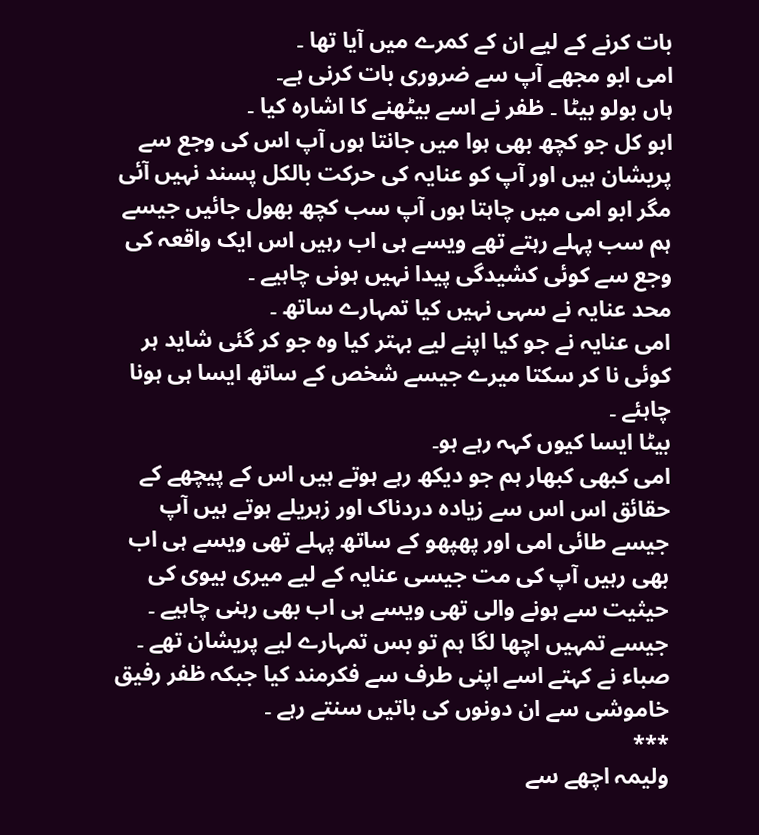بات کرنے کے لیے ان کے کمرے میں آیا تھا ۔
امی ابو مجھے آپ سے ضروری بات کرنی ہے۔
ہاں بولو بیٹا ۔ ظفر نے اسے بیٹھنے کا اشارہ کیا ۔
ابو کل جو کچھ بھی ہوا میں جانتا ہوں آپ اس کی وجع سے پریشان ہیں اور آپ کو عنایہ کی حرکت بالکل پسند نہیں آئی مگر ابو امی میں چاہتا ہوں آپ سب کچھ بھول جائیں جیسے ہم سب پہلے رہتے تھے ویسے ہی اب رہیں اس ایک واقعہ کی وجع سے کوئی کشیدگی پیدا نہیں ہونی چاہیے ۔
محد عنایہ نے سہی نہیں کیا تمہارے ساتھ ۔
امی عنایہ نے جو کیا اپنے لیے بہتر کیا وہ جو کر گئی شاید ہر کوئی نا کر سکتا میرے جیسے شخص کے ساتھ ایسا ہی ہونا چاہئے ۔
بیٹا ایسا کیوں کہہ رہے ہو۔
امی کبھی کبھار ہم جو دیکھ رہے ہوتے ہیں اس کے پیچھے کے حقائق اس اس سے زیادہ دردناک اور زہریلے ہوتے ہیں آپ جیسے طائی امی اور پھپھو کے ساتھ پہلے تھی ویسے ہی اب بھی رہیں آپ کی مت جیسی عنایہ کے لیے میری بیوی کی حیثیت سے ہونے والی تھی ویسے ہی اب بھی رہنی چاہیے ۔
جیسے تمہیں اچھا لگا ہم تو بس تمہارے لیے پریشان تھے ۔ صباء نے کہتے اسے اپنی طرف سے فکرمند کیا جبکہ ظفر رفیق خاموشی سے ان دونوں کی باتیں سنتے رہے ۔
***
ولیمہ اچھے سے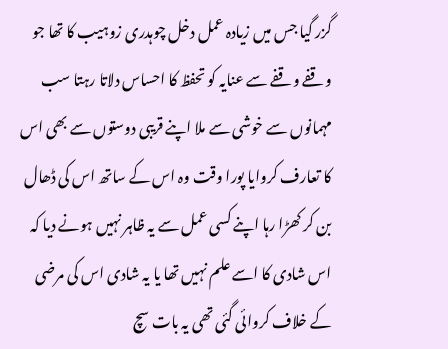گزر گیا جس میں زیادہ عمل دخل چوہدری زوہیب کا تھا جو وقفے وقفے سے عنایہ کو تحفظ کا احساس دلاتا رہتا سب مہمانوں سے خوشی سے ملا اپنے قریبی دوستوں سے بھی اس کا تعارف کروایا پورا وقت وہ اس کے ساتھ اس کی ڈھال بن کر کھڑا رہا اپنے کسی عمل سے یہ ظاہر نہیں ہونے دیا کہ اس شادی کا اسے علم نہیں تھا یا یہ شادی اس کی مرضی کے خلاف کروائی گئی تھی یہ بات سچ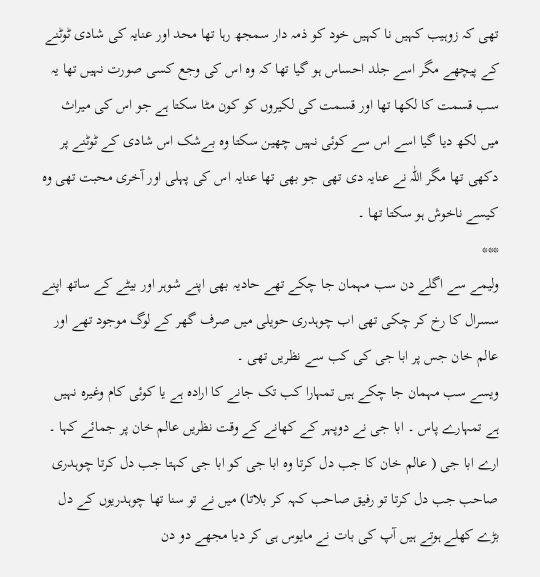تھی کہ زوہیب کہیں نا کہیں خود کو ذمہ دار سمجھ رہا تھا محد اور عنایہ کی شادی ٹوٹنے کے پیچھے مگر اسے جلد احساس ہو گیا تھا کہ وہ اس کی وجع کسی صورت نہیں تھا یہ سب قسمت کا لکھا تھا اور قسمت کی لکیروں کو کون مٹا سکتا ہے جو اس کی میراث میں لکھ ديا گیا اسے اس سے کوئی نہیں چھین سکتا وہ بےشک اس شادی کے ٹوٹنے پر دکھی تھا مگر اللّٰہ نے عنایہ دی تھی جو بھی تھا عنایہ اس کی پہلی اور آخری محبت تھی وہ کیسے ناخوش ہو سکتا تھا ۔
***
ولیمے سے اگلے دن سب مہمان جا چکے تھے حادیہ بھی اپنے شوہر اور بیٹے کے ساتھ اپنے سسرال کا رخ کر چکی تھی اب چوہدری حویلی میں صرف گھر کے لوگ موجود تھے اور عالم خان جس پر ابا جی کی کب سے نظریں تھی ۔
ویسے سب مہمان جا چکے ہیں تمہارا کب تک جانے کا ارادہ ہے یا کوئی کام وغیرہ نہیں ہے تمہارے پاس ۔ ابا جی نے دوپہر کے کھانے کے وقت نظریں عالم خان پر جمائے کہا ۔
ارے ابا جی ( عالم خان کا جب دل کرتا وہ ابا جی کو ابا جی کہتا جب دل کرتا چوہدری صاحب جب دل کرتا تو رفیق صاحب کہہ کر بلاتا) میں نے تو سنا تھا چوہدریوں کے دل بڑے کھلے ہوتے ہیں آپ کی بات نے مایوس ہی کر دیا مجھے دو دن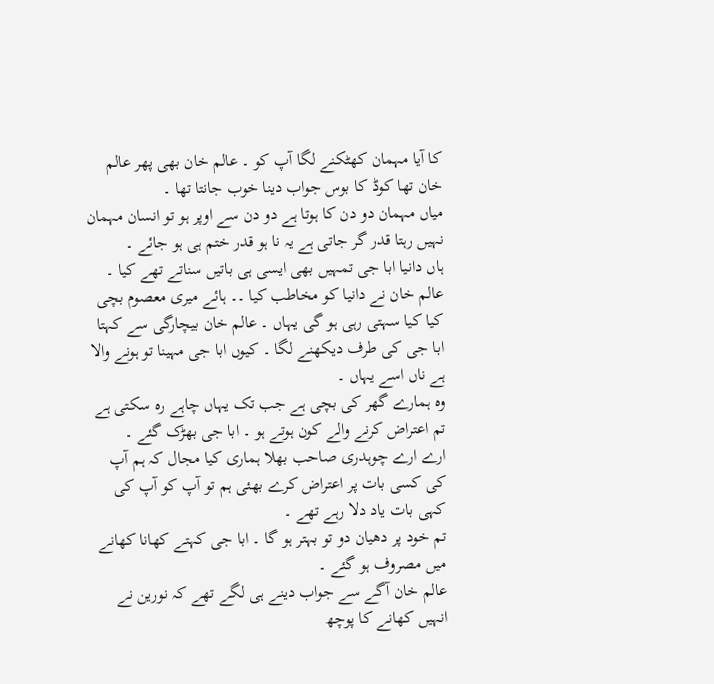کا آیا مہمان کھٹکنے لگا آپ کو ۔ عالم خان بھی پھر عالم خان تھا کوڈ کا بوس جواب دینا خوب جانتا تھا ۔
میاں مہمان دو دن کا ہوتا ہے دو دن سے اوپر ہو تو انسان مہمان نہیں رہتا قدر گر جاتی ہے یہ نا ہو قدر ختم ہی ہو جائے ۔
ہاں دانیا ابا جی تمہیں بھی ایسی ہی باتیں سناتے تھے کیا ۔ عالم خان نے دانیا کو مخاطب کیا ۔۔ ہائے میری معصوم بچی کیا کیا سہتی رہی ہو گی یہاں ۔ عالم خان بیچارگی سے کہتا ابا جی کی طرف دیکھنے لگا ۔ کیوں ابا جی مہینا تو ہونے والا ہے ناں اسے یہاں ۔
وہ ہمارے گھر کی بچی ہے جب تک یہاں چاہے رہ سکتی ہے تم اعتراض کرنے والے کون ہوتے ہو ۔ ابا جی بھڑک گئے ۔
ارے ارے چوہدری صاحب بھلا ہماری کیا مجال کہ ہم آپ کی کسی بات پر اعتراض کرے بھئی ہم تو آپ کو آپ کی کہی بات یاد دلا رہے تھے ۔
تم خود پر دھیان دو تو بہتر ہو گا ۔ ابا جی کہتے کھانا کھانے میں مصروف ہو گئے ۔
عالم خان آگے سے جواب دینے ہی لگے تھے کہ نورین نے انہیں کھانے کا پوچھ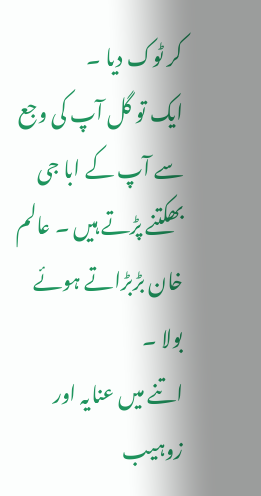کر ٹوک دیا ۔
ایک تو گل آپ کی وجع سے آپ کے ابا جی بھکتنے پڑتے ہیں ۔ عالم خان بڑبڑاتے ہوئے بولا ۔
اتنے میں عنایہ اور زوہیب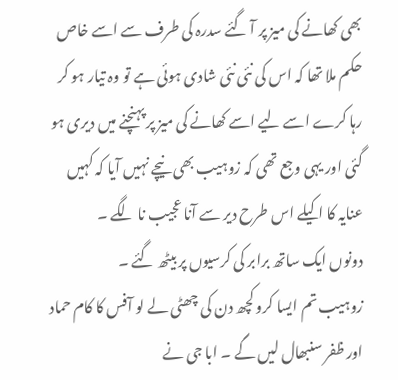بھی کھانے کی میز پر آ گئے سدرہ کی طرف سے اسے خاص حکم ملا تھا کہ اس کی نئی نئی شادی ہوئی ہے تو وہ تیار ہو کر رہا کرے اسے لیے اسے کھانے کی میز پر پہنچنے میں دیری ہو گئی اور یہی وجع تھی کہ زوہیب بھی نیچے نہیں آیا کہ کہیں عنایہ کا اکیلے اس طرح دیر سے آنا عجیب نا لگے ۔
دونوں ایک ساتھ برابر کی کرسیوں پر بیٹھ گئے ۔
زوہیب تم ایسا کرو کچھ دن کی چھٹی لے لو آفس کا کام حماد اور ظفر سنبھال لیں گے ۔ ابا جی نے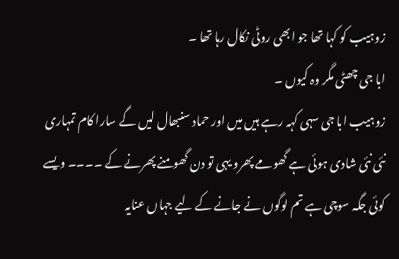زوہیب کو کہا تھا جو ابھی روٹی نکال رہا تھا ۔
ابا جی چھٹی مگر وہ کیوں ۔
زوہیب ابا جی سہی کہہ رہے ہیں میں اور حماد سنبھال لیں گے سارا کام تمہاری نئی نئی شادی ہوئی ہے گھومے پھرو یہی تو دن گھومنے پھرنے کے ۔۔۔۔ ویسے کوئی جگہ سوچی ہے تم لوگوں نے جانے کے لیے جہاں عنایہ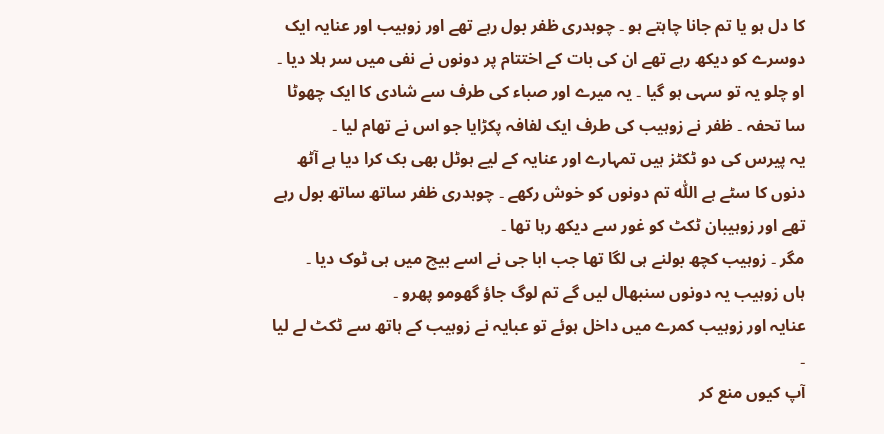کا دل ہو یا تم جانا چاہتے ہو ۔ چوہدری ظفر بول رہے تھے اور زوہیب اور عنایہ ایک دوسرے کو دیکھ رہے تھے ان کی بات کے اختتام پر دونوں نے نفی میں سر ہلا دیا ۔
او چلو یہ تو سہی ہو گیا ۔ یہ میرے اور صباء کی طرف سے شادی کا ایک چھوٹا سا تحفہ ۔ ظفر نے زوہیب کی طرف ایک لفافہ پکڑایا جو اس نے تھام لیا ۔
یہ پیرس کی دو ٹکٹز ہیں تمہارے اور عنایہ کے لیے ہوٹل بھی بک کرا دیا ہے آٹھ دنوں کا سٹے ہے اللّٰہ تم دونوں کو خوش رکھے ۔ چوہدری ظفر ساتھ ساتھ بول رہے تھے اور زوہیبان ٹکٹ کو غور سے دیکھ رہا تھا ۔
مگر ۔ زوہیب کچھ بولنے ہی لگا تھا جب ابا جی نے اسے بیچ میں ہی ٹوک دیا ۔
ہاں زوہیب یہ دونوں سنبھال لیں گے تم لوگ جاؤ گھومو پھرو ۔
عنایہ اور زوہیب کمرے میں داخل ہوئے تو عبایہ نے زوہیب کے ہاتھ سے ٹکٹ لے لیا ۔
آپ کیوں منع کر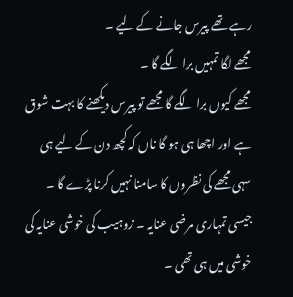رہے تھے پیرس جانے کے لیے ۔
مجھے لگا تمہیں برا لگے گا ۔
مجھے کیوں برا لگے گا مجھے تو پیرس دیکھنے کا بہت شوق ہے اور اچھا ہی ہو گا ناں کہ کچھ دن کے لیے ہی سہی مجھے کی نظروں کا سامنا نہیں کرنا پڑے گا ۔
جیسی تمہاری مرضی عنایہ ۔ زوہیب کی خوشی عنایہ کی خوشی میں ہی تھی ۔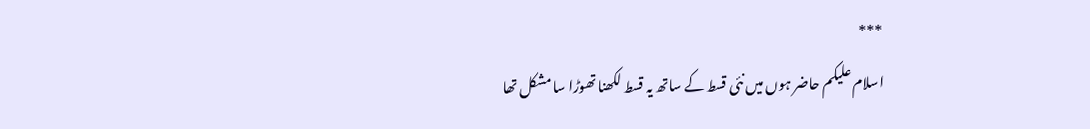***
اسلام علیکم حاضر ہوں میں نئی قسط کے ساتھ یہ قسط لکھنا تھوڑا سا مشکل تھا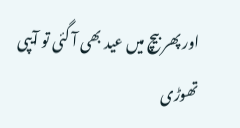اور پھر بیچ میں عید بھی آ گئی تو آیپی تھوڑی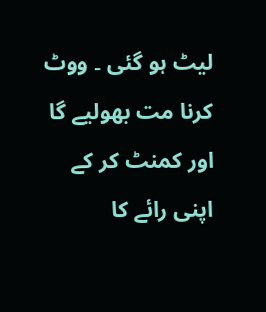لیٹ ہو گئی ۔ ووٹ کرنا مت بھولیے گا اور کمنٹ کر کے اپنی رائے کا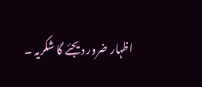اظہار ضرور دیجئے گا شکریہ ۔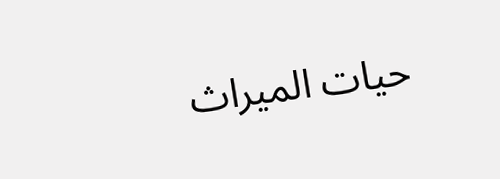حیات المیراث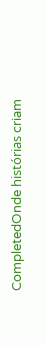CompletedOnde histórias criam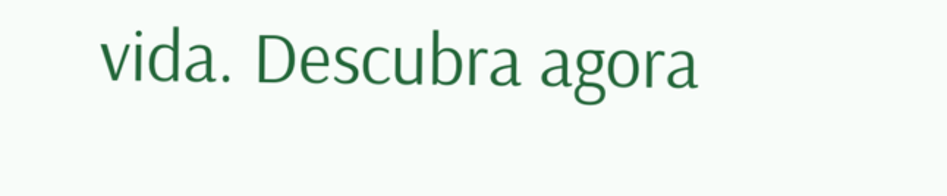vida. Descubra agora